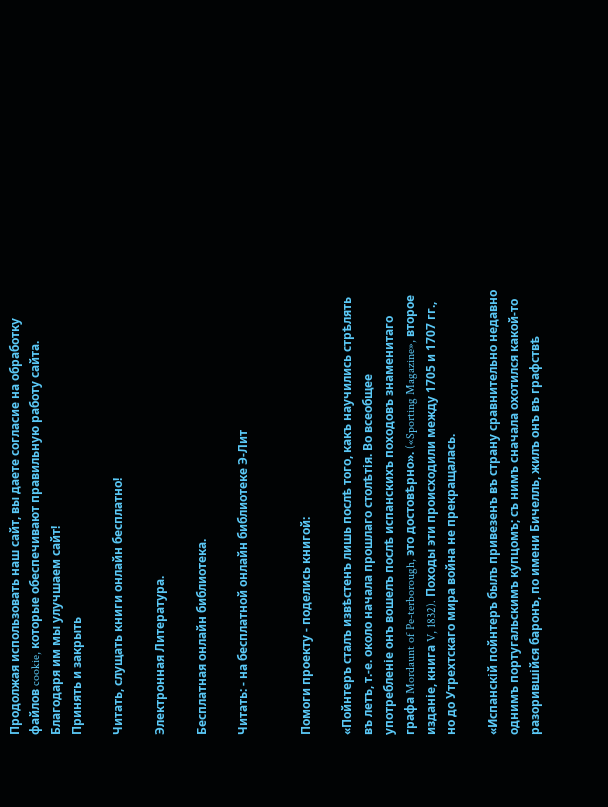Продолжая использовать наш сайт, вы даете согласие на обработку файлов cookie, которые обеспечивают правильную работу сайта. Благодаря им мы улучшаем сайт!
Принять и закрыть

Читать, слущать книги онлайн бесплатно!

Электронная Литература.

Бесплатная онлайн библиотека.

Читать: - на бесплатной онлайн библиотеке Э-Лит


Помоги проекту - поделись книгой:

«Пойнтеръ сталъ извѣстенъ лишь послѣ того, какъ научились стрѣлять въ летъ, т.-е. около начала прошлаго столѣтія. Во всеобщее употребленіе онъ вошелъ послѣ испанскихъ походовъ знаменитаго графа Mordaunt of Pe-terborough, это достовѣрно». («Sporting Magazine», второе изданіе, книга V, 1832). Походы эти происходили между 1705 и 1707 гг., но до Утрехтскаго мира война не прекращалась.

«Испанскій пойнтеръ былъ привезенъ въ страну сравнительно недавно однимъ португальскимъ купцомъ; съ нимъ сначала охотился какой-то разорившійся баронъ, по имени Бичелль, жилъ онъ въ графствѣ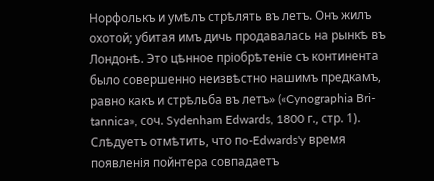Норфолькъ и умѣлъ стрѣлять въ летъ. Онъ жилъ охотой; убитая имъ дичь продавалась на рынкѣ въ Лондонѣ. Это цѣнное пріобрѣтеніе съ континента было совершенно неизвѣстно нашимъ предкамъ, равно какъ и стрѣльба въ летъ» («Cynographia Bri-tannica», соч. Sydenham Edwards, 1800 г., стр. 1). Слѣдуетъ отмѣтить, что пo-Edwards'y время появленія пойнтера совпадаетъ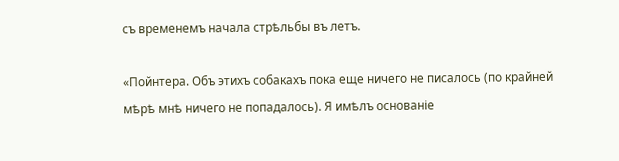съ временемъ начала стрѣльбы въ летъ.

«Пойнтера. Объ этихъ собакахъ пока еще ничего не писалось (по крайней мѣрѣ мнѣ ничего не попадалось). Я имѣлъ основаніе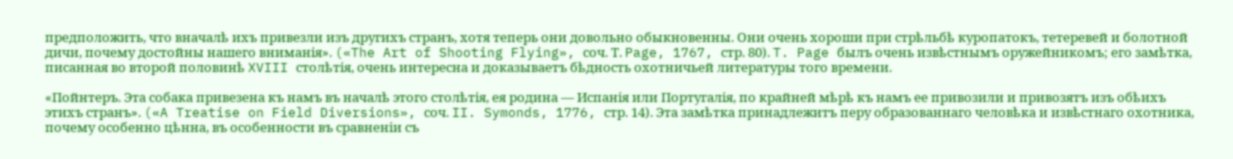предположить, что вначалѣ ихъ привезли изъ другихъ странъ, хотя теперь они довольно обыкновенны. Они очень хороши при стрѣльбѣ куропатокъ, тетеревей и болотной дичи, почему достойны нашего вниманія». («The Art of Shooting Flying», соч. Т. Page, 1767, стр. 80). T. Page былъ очень извѣстнымъ оружейникомъ; его замѣтка, писанная во второй половинѣ XVIII столѣтія, очень интересна и доказываетъ бѣдность охотничьей литературы того времени.

«Пойнтеръ. Эта собака привезена къ намъ въ началѣ этого столѣтія, ея родина — Испанія или Португалія, по крайней мѣрѣ къ намъ ее привозили и привозятъ изъ обѣихъ этихъ странъ». («A Treatise on Field Diversions», соч. II. Symonds, 1776, стр. 14). Эта замѣтка принадлежитъ перу образованнаго человѣка и извѣстнаго охотника, почему особенно цѣнна, въ особенности въ сравненіи съ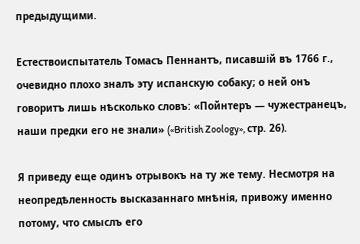предыдущими.

Естествоиспытатель Томасъ Пеннантъ, писавшій въ 1766 г., очевидно плохо зналъ эту испанскую собаку; о ней онъ говоритъ лишь нѣсколько словъ: «Пойнтеръ — чужестранецъ, наши предки его не знали» («British Zoology», стр. 26).

Я приведу еще одинъ отрывокъ на ту же тему. Несмотря на неопредѣленность высказаннаго мнѣнія, привожу именно потому, что смыслъ его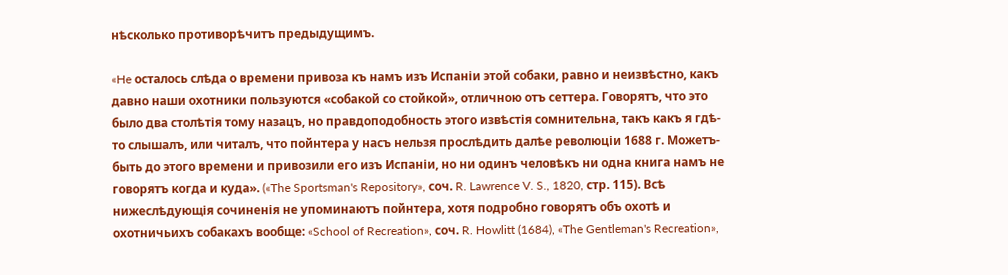нѣсколько противорѣчитъ предыдущимъ.

«He осталось слѣда о времени привоза къ намъ изъ Испаніи этой собаки, равно и неизвѣстно, какъ давно наши охотники пользуются «собакой со стойкой», отличною отъ сеттера. Говорятъ, что это было два столѣтія тому назацъ, но правдоподобность этого извѣстія сомнительна, такъ какъ я гдѣ-то слышалъ, или читалъ, что пойнтера у насъ нельзя прослѣдить далѣе революціи 1688 г. Можетъ-быть до этого времени и привозили его изъ Испаніи, но ни одинъ человѣкъ ни одна книга намъ не говорятъ когда и куда». («The Sportsman's Repository», соч. R. Lawrence V. S., 1820, стр. 115). Всѣ нижеслѣдующія сочиненія не упоминаютъ пойнтера, хотя подробно говорятъ объ охотѣ и охотничьихъ собакахъ вообще: «School of Recreation», соч. R. Howlitt (1684), «The Gentleman's Recreation»,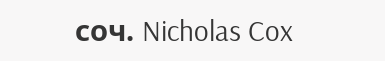соч. Nicholas Cox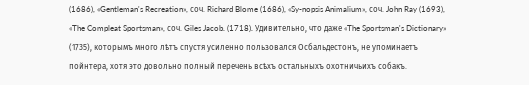(1686), «Gentleman's Recreation», соч. Richard Blome (1686), «Sy-nopsis Animalium», соч. John Ray (1693), «The Compleat Sportsman», соч. Giles Jacob. (1718). Удивительно, что даже «The Sportsman's Dictionary» (1735), которымъ много лѣтъ спустя усиленно пользовался Осбальдестонъ, не упоминаетъ пойнтера, хотя это довольно полный перечень всѣхъ остальныхъ охотничьихъ собакъ.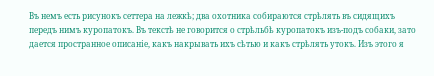Въ немъ есть рисунокъ сеттера на лежкѣ; два охотника собираются стрѣлять въ сидящихъ передъ нимъ куропатокъ. Въ текстѣ не говорится о стрѣльбѣ куропатокъ изъ-подъ собаки, зато дается пространное описаніе, какъ накрывать ихъ сѣтью и какъ стрѣлять утокъ. Изъ этого я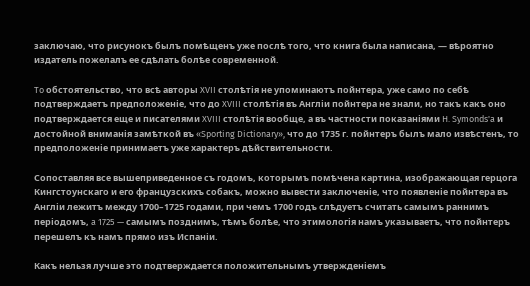заключаю, что рисунокъ былъ помѣщенъ уже послѣ того, что книга была написана, — вѣроятно издатель пожелалъ ее сдѣлать болѣе современной.

To обстоятельство, что всѣ авторы XVII столѣтія не упоминаютъ пойнтера, уже само по себѣ подтверждаетъ предположеніе, что до XVIII столѣтія въ Англіи пойнтера не знали, но такъ какъ оно подтверждается еще и писателями XVIII столѣтія вообще, а въ частности показаніями H. Symonds'a и достойной вниманія замѣткой въ «Sporting Dictionary», что до 1735 г. пойнтеръ былъ мало извѣстенъ, то предположеніе принимаетъ уже характеръ дѣйствительности.

Сопоставляя все вышеприведенное съ годомъ, которымъ помѣчена картина, изображающая герцога Кингстоунскаго и его французскихъ собакъ, можно вывести заключеніе, что появленіе пойнтера въ Англіи лежитъ между 1700–1725 годами, при чемъ 1700 годъ слѣдуетъ считать самымъ раннимъ періодомъ, a 1725 — самымъ позднимъ, тѣмъ болѣе, что этимологія намъ указываетъ, что пойнтеръ перешелъ къ намъ прямо изъ Испаніи.

Какъ нельзя лучше это подтверждается положительнымъ утвержденіемъ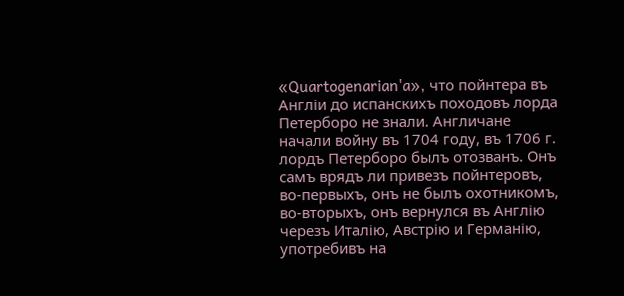«Quartogenarian'a», что пойнтера въ Англіи до испанскихъ походовъ лорда Петерборо не знали. Англичане начали войну въ 1704 году, въ 1706 г. лордъ Петерборо былъ отозванъ. Онъ самъ врядъ ли привезъ пойнтеровъ, во-первыхъ, онъ не былъ охотникомъ, во-вторыхъ, онъ вернулся въ Англію черезъ Италію, Австрію и Германію, употребивъ на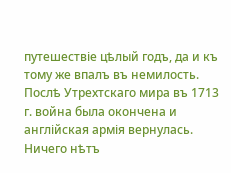путешествіе цѣлый годъ, да и къ тому же впалъ въ немилость. Послѣ Утрехтскаго мира въ 1713 г. война была окончена и англійская армія вернулась. Ничего нѣтъ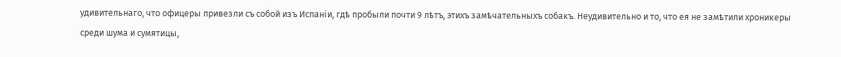удивительнаго, что офицеры привезли съ собой изъ Испаніи, гдѣ пробыли почти 9 лѣтъ, этихъ замѣчательныхъ собакъ. Неудивительно и то, что ея не замѣтили хроникеры среди шума и сумятицы,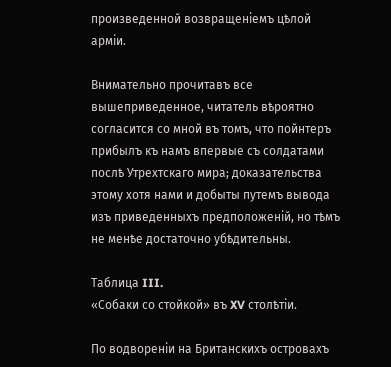произведенной возвращеніемъ цѣлой арміи.

Внимательно прочитавъ все вышеприведенное, читатель вѣроятно согласится со мной въ томъ, что пойнтеръ прибылъ къ намъ впервые съ солдатами послѣ Утрехтскаго мира; доказательства этому хотя нами и добыты путемъ вывода изъ приведенныхъ предположеній, но тѣмъ не менѣе достаточно убѣдительны.

Таблица III.
«Собаки со стойкой» въ XV столѣтiи.

По водвореніи на Британскихъ островахъ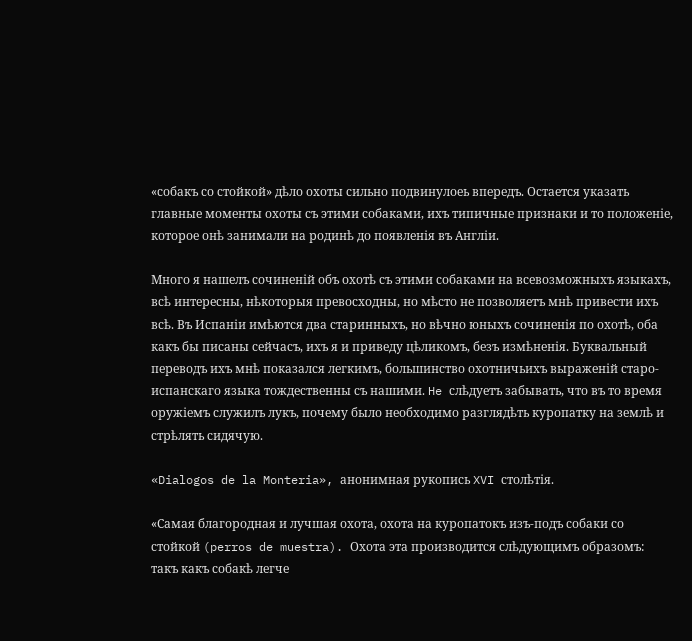«собакъ со стойкой» дѣло охоты сильно подвинулоеь впередъ. Остается указать главные моменты охоты съ этими собаками, ихъ типичные признаки и то положеніе, которое онѣ занимали на родинѣ до появленія въ Англіи.

Много я нашелъ сочиненій объ охотѣ съ этими собаками на всевозможныхъ языкахъ, всѣ интересны, нѣкоторыя превосходны, но мѣсто не позволяетъ мнѣ привести ихъ всѣ. Въ Испаніи имѣются два старинныхъ, но вѣчно юныхъ сочиненія по охотѣ, оба какъ бы писаны сейчасъ, ихъ я и приведу цѣликомъ, безъ измѣненія. Буквальный переводъ ихъ мнѣ показался легкимъ, большинство охотничьихъ выраженій старо-испанскаго языка тождественны съ нашими. He слѣдуетъ забывать, что въ то время оружіемъ служилъ лукъ, почему было необходимо разглядѣть куропатку на землѣ и стрѣлять сидячую.

«Dialogos de la Monteria», анонимная рукопись XVI столѣтія.

«Самая благородная и лучшая охота, охота на куропатокъ изъ-подъ собаки со стойкой (perros de muestra). Охота эта производится слѣдующимъ образомъ: такъ какъ собакѣ легче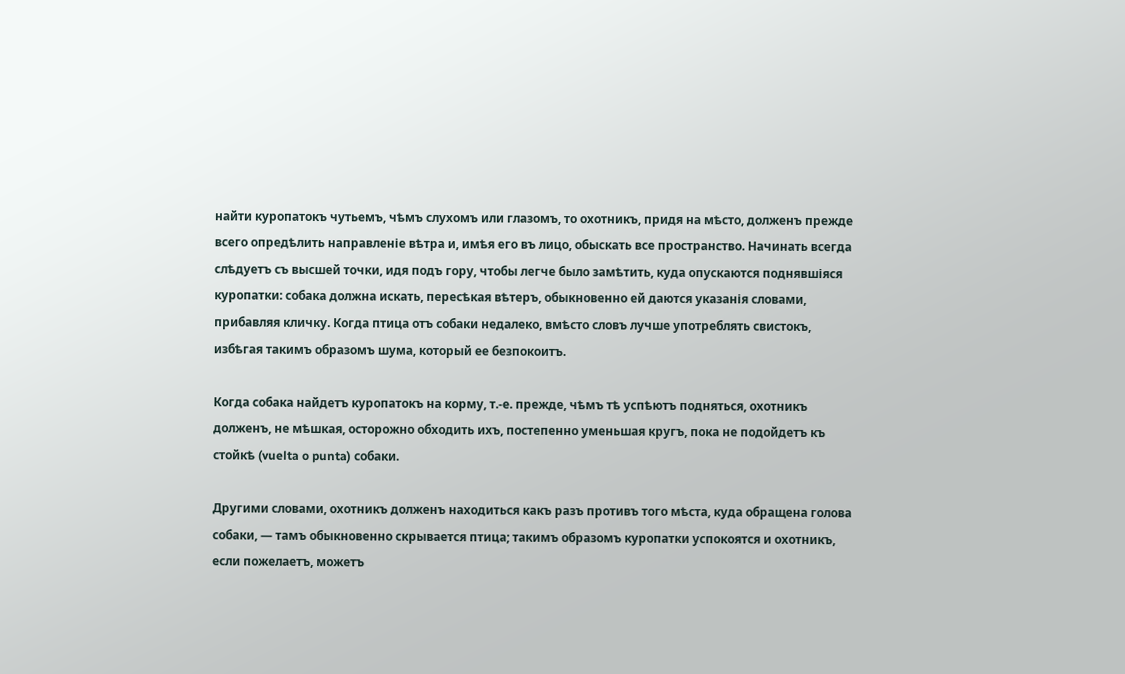найти куропатокъ чутьемъ, чѣмъ слухомъ или глазомъ, то охотникъ, придя на мѣсто, долженъ прежде всего опредѣлить направленіе вѣтра и, имѣя его въ лицо, обыскать все пространство. Начинать всегда слѣдуетъ съ высшей точки, идя подъ гору, чтобы легче было замѣтить, куда опускаются поднявшіяся куропатки: собака должна искать, пересѣкая вѣтеръ, обыкновенно ей даются указанія словами, прибавляя кличку. Когда птица отъ собаки недалеко, вмѣсто словъ лучше употреблять свистокъ, избѣгая такимъ образомъ шума, который ее безпокоитъ.

Когда собака найдетъ куропатокъ на корму, т.-е. прежде, чѣмъ тѣ успѣютъ подняться, охотникъ долженъ, не мѣшкая, осторожно обходить ихъ, постепенно уменьшая кругъ, пока не подойдетъ къ стойкѣ (vuelta o punta) собаки.

Другими словами, охотникъ долженъ находиться какъ разъ противъ того мѣста, куда обращена голова собаки, — тамъ обыкновенно скрывается птица; такимъ образомъ куропатки успокоятся и охотникъ, если пожелаетъ, можетъ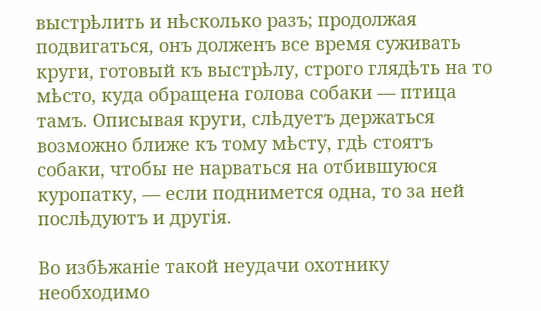выстрѣлить и нѣсколько разъ; продолжая подвигаться, онъ долженъ все время суживать круги, готовый къ выстрѣлу, строго глядѣть на то мѣсто, куда обращена голова собаки — птица тамъ. Описывая круги, слѣдуетъ держаться возможно ближе къ тому мѣсту, гдѣ стоятъ собаки, чтобы не нарваться на отбившуюся куропатку, — если поднимется одна, то за ней послѣдуютъ и другія.

Во избѣжаніе такой неудачи охотнику необходимо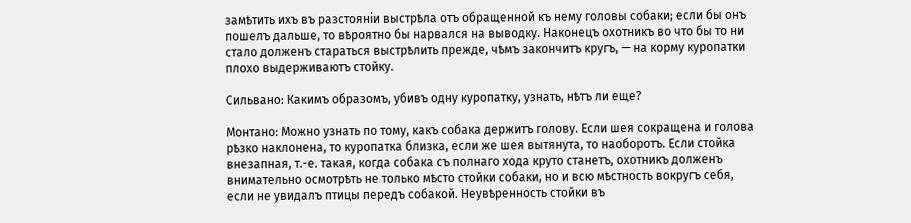замѣтить ихъ въ разстояніи выстрѣла отъ обращенной къ нему головы собаки; если бы онъ пошелъ дальше, то вѣроятно бы нарвался на выводку. Наконецъ охотникъ во что бы то ни стало долженъ стараться выстрѣлить прежде, чѣмъ закончитъ кругъ, — на корму куропатки плохо выдерживаютъ стойку.

Сильвано: Какимъ образомъ, убивъ одну куропатку, узнать, нѣтъ ли еще?

Монтано: Можно узнать по тому, какъ собака держитъ голову. Если шея сокращена и голова рѣзко наклонена, то куропатка близка, если же шея вытянута, то наоборотъ. Если стойка внезапная, т.-е. такая, когда собака съ полнаго хода круто станетъ, охотникъ долженъ внимательно осмотрѣть не только мѣсто стойки собаки, но и всю мѣстность вокругъ себя, если не увидалъ птицы передъ собакой. Неувѣренность стойки въ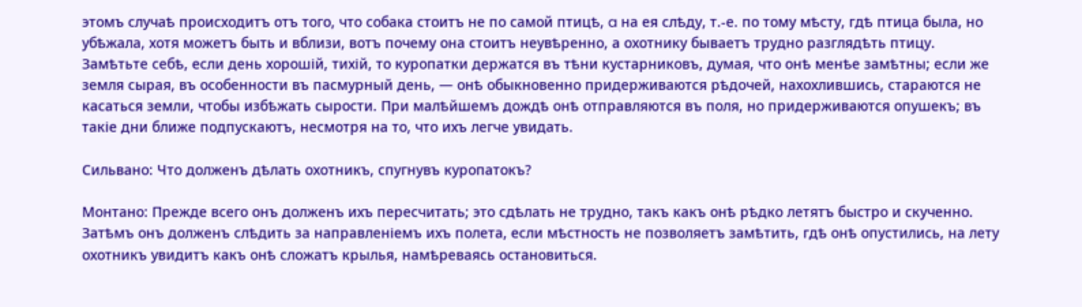этомъ случаѣ происходитъ отъ того, что собака стоитъ не по самой птицѣ, a на ея слѣду, т.-е. по тому мѣсту, гдѣ птица была, но убѣжала, хотя можетъ быть и вблизи, вотъ почему она стоитъ неувѣренно, а охотнику бываетъ трудно разглядѣть птицу. Замѣтьте себѣ, если день хорошій, тихій, то куропатки держатся въ тѣни кустарниковъ, думая, что онѣ менѣе замѣтны; если же земля сырая, въ особенности въ пасмурный день, — онѣ обыкновенно придерживаются рѣдочей, нахохлившись, стараются не касаться земли, чтобы избѣжать сырости. При малѣйшемъ дождѣ онѣ отправляются въ поля, но придерживаются опушекъ; въ такіе дни ближе подпускаютъ, несмотря на то, что ихъ легче увидать.

Сильвано: Что долженъ дѣлать охотникъ, спугнувъ куропатокъ?

Монтано: Прежде всего онъ долженъ ихъ пересчитать; это сдѣлать не трудно, такъ какъ онѣ рѣдко летятъ быстро и скученно. Затѣмъ онъ долженъ слѣдить за направленіемъ ихъ полета, если мѣстность не позволяетъ замѣтить, гдѣ онѣ опустились, на лету охотникъ увидитъ какъ онѣ сложатъ крылья, намѣреваясь остановиться.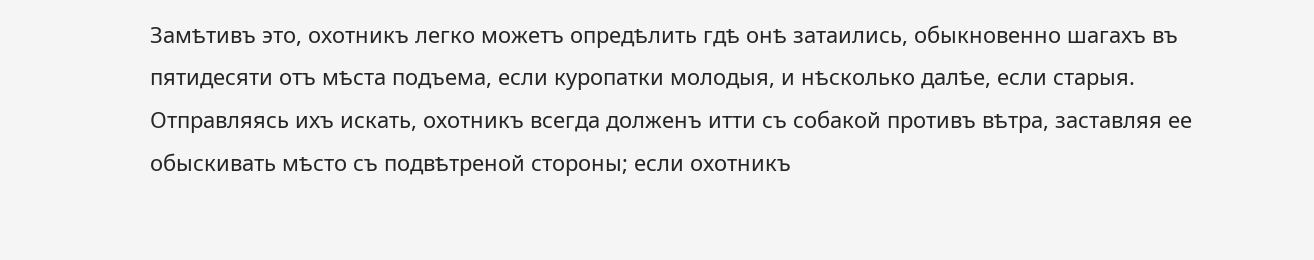Замѣтивъ это, охотникъ легко можетъ опредѣлить гдѣ онѣ затаились, обыкновенно шагахъ въ пятидесяти отъ мѣста подъема, если куропатки молодыя, и нѣсколько далѣе, если старыя. Отправляясь ихъ искать, охотникъ всегда долженъ итти съ собакой противъ вѣтра, заставляя ее обыскивать мѣсто съ подвѣтреной стороны; если охотникъ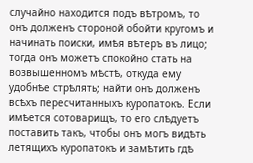случайно находится подъ вѣтромъ, то онъ долженъ стороной обойти кругомъ и начинать поиски, имѣя вѣтеръ въ лицо; тогда онъ можетъ спокойно стать на возвышенномъ мѣстѣ, откуда ему удобнѣе стрѣлять; найти онъ долженъ всѣхъ пересчитанныхъ куропатокъ. Если имѣется сотоварищъ, то его слѣдуетъ поставить такъ, чтобы онъ могъ видѣть летящихъ куропатокъ и замѣтить гдѣ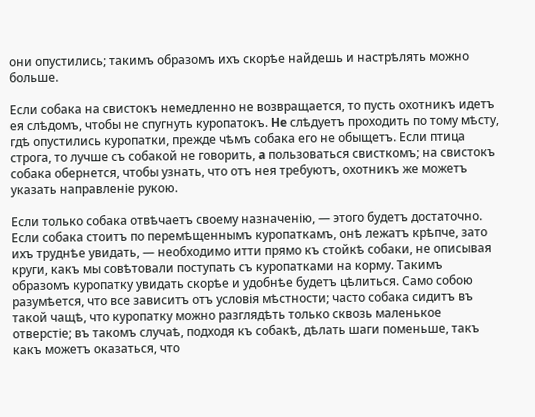они опустились; такимъ образомъ ихъ скорѣе найдешь и настрѣлять можно больше.

Если собака на свистокъ немедленно не возвращается, то пусть охотникъ идетъ ея слѣдомъ, чтобы не спугнуть куропатокъ. He слѣдуетъ проходить по тому мѣсту, гдѣ опустились куропатки, прежде чѣмъ собака его не обыщетъ. Если птица строга, то лучше съ собакой не говорить, a пользоваться свисткомъ; на свистокъ собака обернется, чтобы узнать, что отъ нея требуютъ, охотникъ же можетъ указать направленіе рукою.

Если только собака отвѣчаетъ своему назначенію, — этого будетъ достаточно. Если собака стоитъ по перемѣщеннымъ куропаткамъ, онѣ лежатъ крѣпче, зато ихъ труднѣе увидать, — необходимо итти прямо къ стойкѣ собаки, не описывая круги, какъ мы совѣтовали поступать съ куропатками на корму. Такимъ образомъ куропатку увидать скорѣе и удобнѣе будетъ цѣлиться. Само собою разумѣется, что все зависитъ отъ условія мѣстности; часто собака сидитъ въ такой чащѣ, что куропатку можно разглядѣть только сквозь маленькое отверстіе; въ такомъ случаѣ, подходя къ собакѣ, дѣлать шаги поменьше, такъ какъ можетъ оказаться, что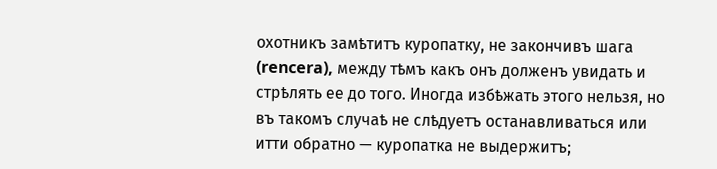охотникъ замѣтитъ куропатку, не закончивъ шага (rencera), между тѣмъ какъ онъ долженъ увидать и стрѣлять ее до того. Иногда избѣжать этого нельзя, но въ такомъ случаѣ не слѣдуетъ останавливаться или итти обратно — куропатка не выдержитъ;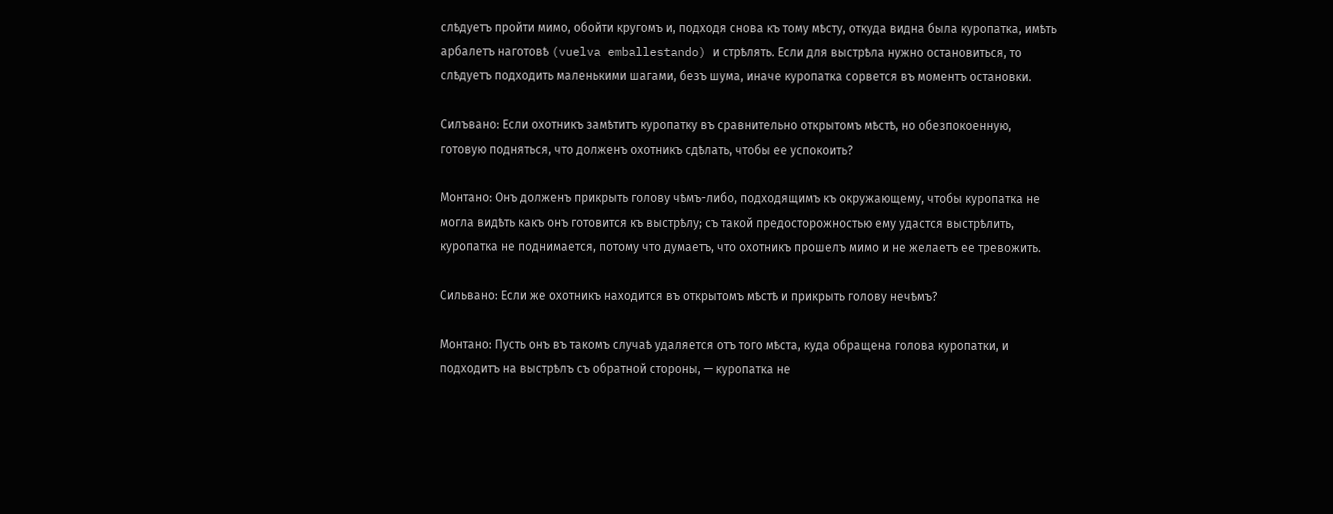слѣдуетъ пройти мимо, обойти кругомъ и, подходя снова къ тому мѣсту, откуда видна была куропатка, имѣть арбалетъ наготовѣ (vuelva emballestando) и стрѣлять. Если для выстрѣла нужно остановиться, то слѣдуетъ подходить маленькими шагами, безъ шума, иначе куропатка сорвется въ моментъ остановки.

Силъвано: Если охотникъ замѣтитъ куропатку въ сравнительно открытомъ мѣстѣ, но обезпокоенную, готовую подняться, что долженъ охотникъ сдѣлать, чтобы ее успокоить?

Монтано: Онъ долженъ прикрыть голову чѣмъ-либо, подходящимъ къ окружающему, чтобы куропатка не могла видѣть какъ онъ готовится къ выстрѣлу; съ такой предосторожностью ему удастся выстрѣлить, куропатка не поднимается, потому что думаетъ, что охотникъ прошелъ мимо и не желаетъ ее тревожить.

Сильвано: Если же охотникъ находится въ открытомъ мѣстѣ и прикрыть голову нечѣмъ?

Монтано: Пусть онъ въ такомъ случаѣ удаляется отъ того мѣста, куда обращена голова куропатки, и подходитъ на выстрѣлъ съ обратной стороны, — куропатка не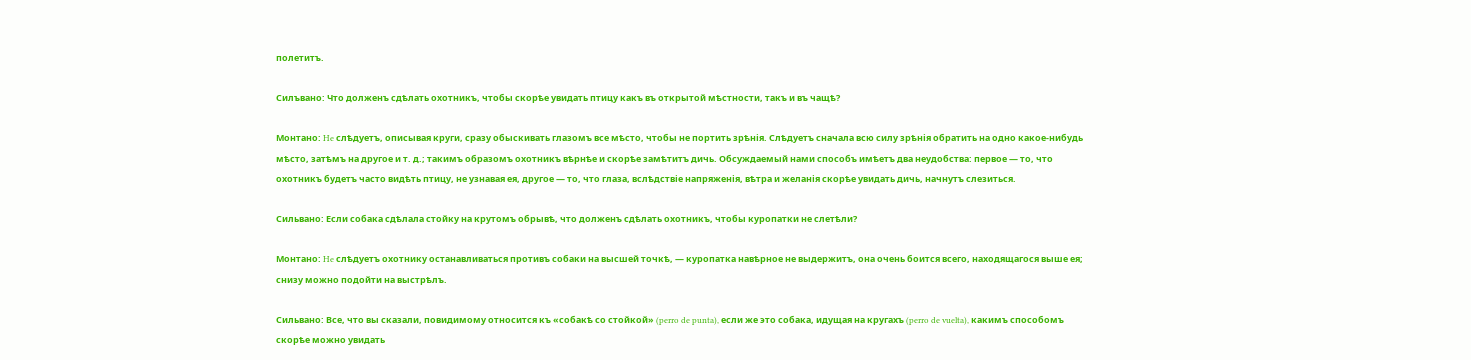полетитъ.

Силъвано: Что долженъ сдѣлать охотникъ, чтобы скорѣе увидать птицу какъ въ открытой мѣстности, такъ и въ чащѣ?

Монтано: He слѣдуетъ, описывая круги, сразу обыскивать глазомъ все мѣсто, чтобы не портить зрѣнія. Слѣдуетъ сначала всю силу зрѣнія обратить на одно какое-нибудь мѣсто, затѣмъ на другое и т. д.; такимъ образомъ охотникъ вѣрнѣе и скорѣе замѣтитъ дичь. Обсуждаемый нами способъ имѣетъ два неудобства: первое — то, что охотникъ будетъ часто видѣть птицу, не узнавая ея, другое — то, что глаза, вслѣдствіе напряженія, вѣтра и желанія скорѣе увидать дичь, начнутъ слезиться.

Сильвано: Если собака сдѣлала стойку на крутомъ обрывѣ, что долженъ сдѣлать охотникъ, чтобы куропатки не слетѣли?

Монтано: He слѣдуетъ охотнику останавливаться противъ собаки на высшей точкѣ, — куропатка навѣрное не выдержитъ, она очень боится всего, находящагося выше ея; снизу можно подойти на выстрѣлъ.

Сильвано: Все, что вы сказали, повидимому относится къ «собакѣ со стойкой» (perro de punta), если же это собака, идущая на кругахъ (perro de vuelta), какимъ способомъ скорѣе можно увидать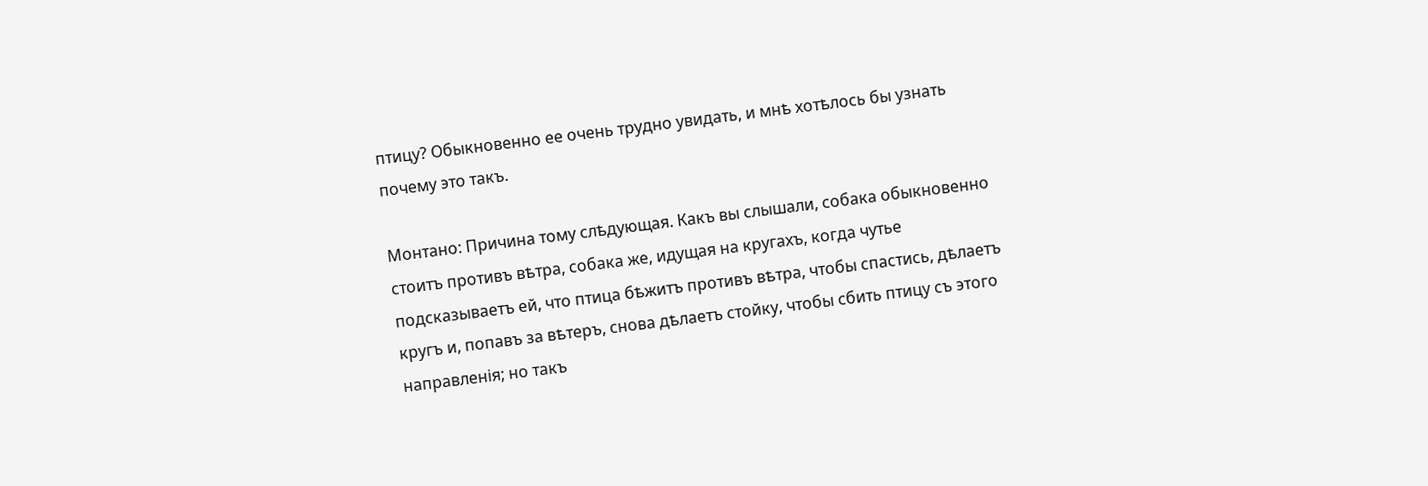птицу? Обыкновенно ее очень трудно увидать, и мнѣ хотѣлось бы узнать почему это такъ.

Монтано: Причина тому слѣдующая. Какъ вы слышали, собака обыкновенно стоитъ противъ вѣтра, собака же, идущая на кругахъ, когда чутье подсказываетъ ей, что птица бѣжитъ противъ вѣтра, чтобы спастись, дѣлаетъ кругъ и, попавъ за вѣтеръ, снова дѣлаетъ стойку, чтобы сбить птицу съ этого направленія; но такъ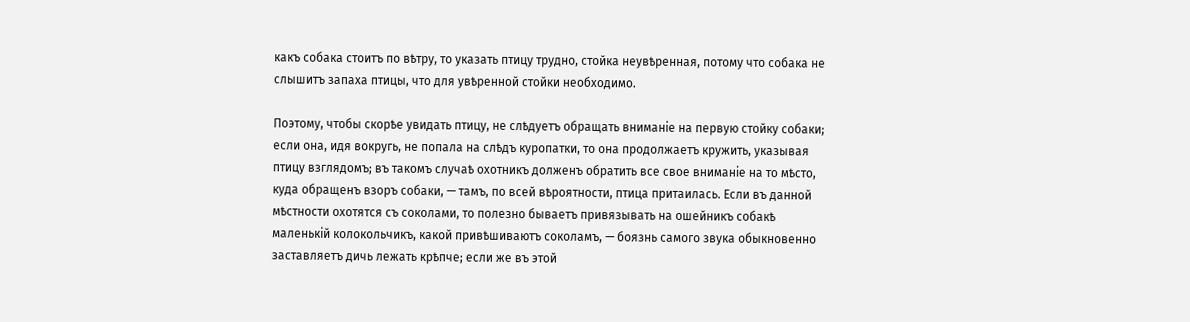какъ собака стоитъ по вѣтру, то указать птицу трудно, стойка неувѣренная, потому что собака не слышитъ запаха птицы, что для увѣренной стойки необходимо.

Поэтому, чтобы скорѣе увидать птицу, не слѣдуетъ обращать вниманіе на первую стойку собаки; если она, идя вокругь, не попала на слѣдъ куропатки, то она продолжаетъ кружить, указывая птицу взглядомъ; въ такомъ случаѣ охотникъ долженъ обратить все свое вниманіе на то мѣсто, куда обращенъ взоръ собаки, — тамъ, по всей вѣроятности, птица притаилась. Если въ данной мѣстности охотятся съ соколами, то полезно бываетъ привязывать на ошейникъ собакѣ маленькій колокольчикъ, какой привѣшиваютъ соколамъ, — боязнь самого звука обыкновенно заставляетъ дичь лежать крѣпче; если же въ этой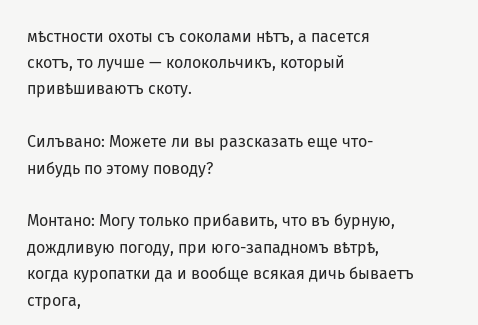мѣстности охоты съ соколами нѣтъ, а пасется скотъ, то лучше — колокольчикъ, который привѣшиваютъ скоту.

Силъвано: Можете ли вы разсказать еще что-нибудь по этому поводу?

Монтано: Могу только прибавить, что въ бурную, дождливую погоду, при юго-западномъ вѣтрѣ, когда куропатки да и вообще всякая дичь бываетъ строга,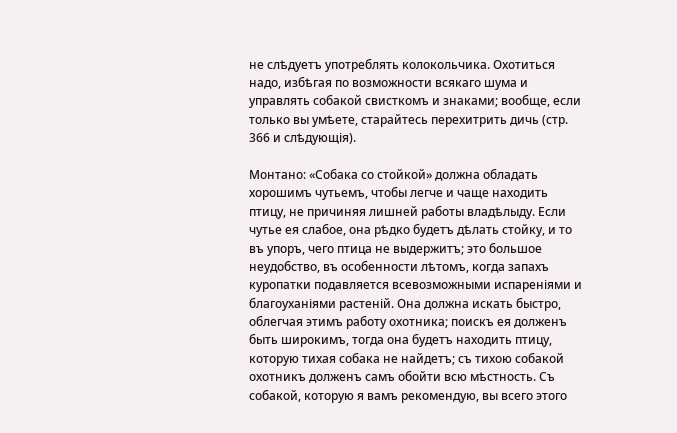не слѣдуетъ употреблять колокольчика. Охотиться надо, избѣгая по возможности всякаго шума и управлять собакой свисткомъ и знаками; вообще, если только вы умѣете, старайтесь перехитрить дичь (стр. 366 и слѣдующія).

Монтано: «Собака со стойкой» должна обладать хорошимъ чутьемъ, чтобы легче и чаще находить птицу, не причиняя лишней работы владѣлыду. Если чутье ея слабое, она рѣдко будетъ дѣлать стойку, и то въ упоръ, чего птица не выдержитъ; это большое неудобство, въ особенности лѣтомъ, когда запахъ куропатки подавляется всевозможными испареніями и благоуханіями растеній. Она должна искать быстро, облегчая этимъ работу охотника; поискъ ея долженъ быть широкимъ, тогда она будетъ находить птицу, которую тихая собака не найдетъ; съ тихою собакой охотникъ долженъ самъ обойти всю мѣстность. Съ собакой, которую я вамъ рекомендую, вы всего этого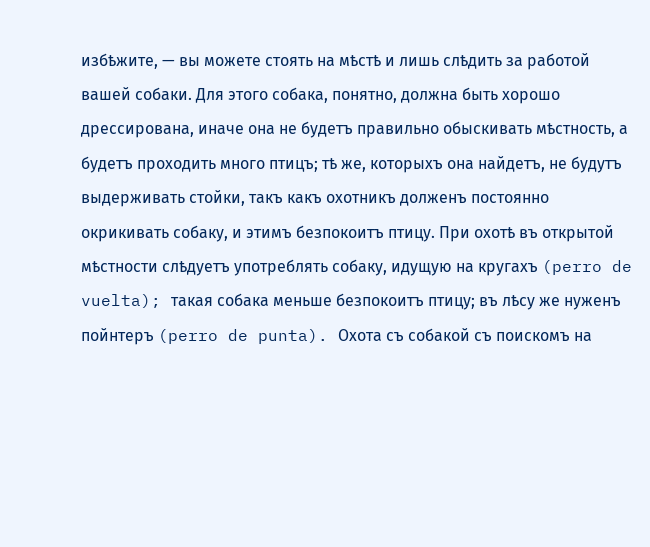избѣжите, — вы можете стоять на мѣстѣ и лишь слѣдить за работой вашей собаки. Для этого собака, понятно, должна быть хорошо дрессирована, иначе она не будетъ правильно обыскивать мѣстность, а будетъ проходить много птицъ; тѣ же, которыхъ она найдетъ, не будутъ выдерживать стойки, такъ какъ охотникъ долженъ постоянно окрикивать собаку, и этимъ безпокоитъ птицу. При охотѣ въ открытой мѣстности слѣдуетъ употреблять собаку, идущую на кругахъ (perro de vuelta); такая собака меньше безпокоитъ птицу; въ лѣсу же нуженъ пойнтеръ (perro de punta). Охота съ собакой съ поискомъ на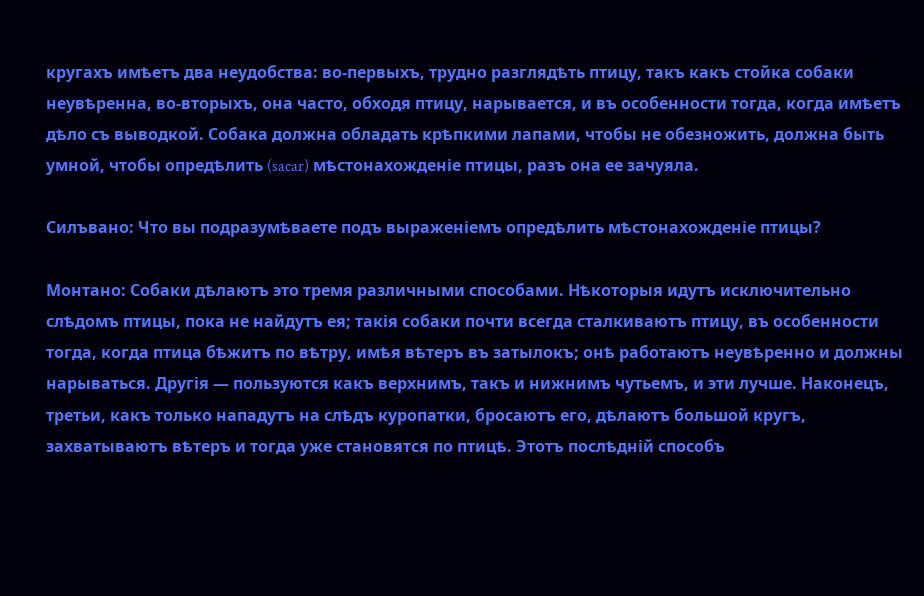кругахъ имѣетъ два неудобства: во-первыхъ, трудно разглядѣть птицу, такъ какъ стойка собаки неувѣренна, во-вторыхъ, она часто, обходя птицу, нарывается, и въ особенности тогда, когда имѣетъ дѣло съ выводкой. Собака должна обладать крѣпкими лапами, чтобы не обезножить, должна быть умной, чтобы опредѣлить (sacar) мѣстонахожденіе птицы, разъ она ее зачуяла.

Силъвано: Что вы подразумѣваете подъ выраженіемъ опредѣлить мѣстонахожденіе птицы?

Монтано: Собаки дѣлаютъ это тремя различными способами. Нѣкоторыя идутъ исключительно слѣдомъ птицы, пока не найдутъ ея; такія собаки почти всегда сталкиваютъ птицу, въ особенности тогда, когда птица бѣжитъ по вѣтру, имѣя вѣтеръ въ затылокъ; онѣ работаютъ неувѣренно и должны нарываться. Другія — пользуются какъ верхнимъ, такъ и нижнимъ чутьемъ, и эти лучше. Наконецъ, третьи, какъ только нападутъ на слѣдъ куропатки, бросаютъ его, дѣлаютъ большой кругъ, захватываютъ вѣтеръ и тогда уже становятся по птицѣ. Этотъ послѣдній способъ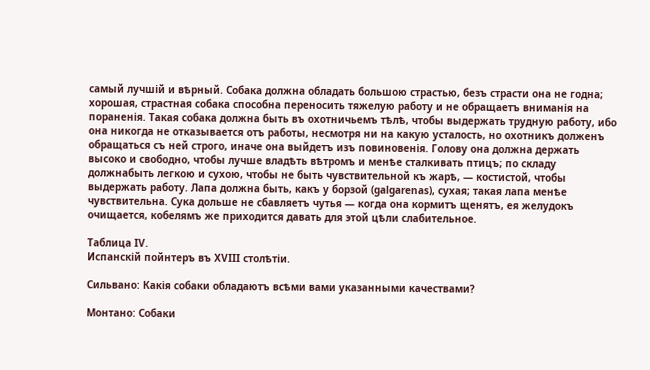самый лучшій и вѣрный. Собака должна обладать большою страстью, безъ страсти она не годна; хорошая, страстная собака способна переносить тяжелую работу и не обращаетъ вниманія на пораненія. Такая собака должна быть въ охотничьемъ тѣлѣ, чтобы выдержать трудную работу, ибо она никогда не отказывается отъ работы, несмотря ни на какую усталость, но охотникъ долженъ обращаться съ ней строго, иначе она выйдетъ изъ повиновенія. Голову она должна держать высоко и свободно, чтобы лучше владѣть вѣтромъ и менѣе сталкивать птицъ; пo складу должнабыть легкою и сухою, чтобы не быть чувствительной къ жарѣ, — костистой, чтобы выдержать работу. Лапа должна быть, какъ у борзой (galgarenas), сухая; такая лапа менѣе чувствительна. Сука дольше не сбавляетъ чутья — когда она кормитъ щенятъ, ея желудокъ очищается, кобелямъ же приходится давать для этой цѣли слабительное.

Таблица IV.
Испанскiй пойнтеръ въ XVIII столѣтiи.

Сильвано: Какія собаки обладаютъ всѣми вами указанными качествами?

Монтано: Собаки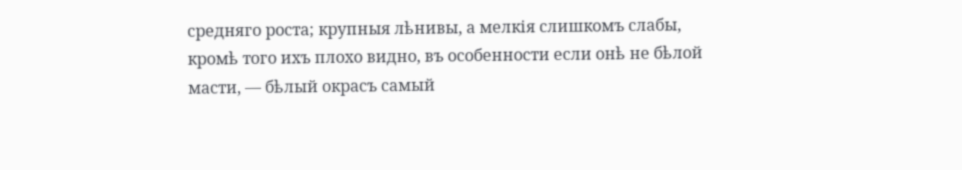средняго роста; крупныя лѣнивы, а мелкія слишкомъ слабы, кромѣ того ихъ плохо видно, въ особенности если онѣ не бѣлой масти, — бѣлый окрасъ самый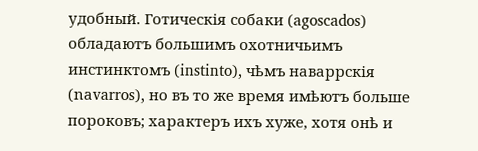удобный. Готическія собаки (agoscados) обладаютъ большимъ охотничьимъ инстинктомъ (instinto), чѣмъ наваррскія (nаvarros), но въ то же время имѣютъ больше пороковъ; характеръ ихъ хуже, хотя онѣ и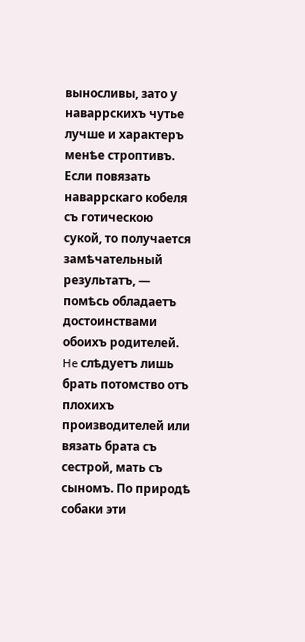выносливы, зато у наваррскихъ чутье лучше и характеръ менѣе строптивъ. Если повязать наваррскаго кобеля съ готическою сукой, то получается замѣчательный результатъ, — помѣсь обладаетъ достоинствами обоихъ родителей. He слѣдуетъ лишь брать потомство отъ плохихъ производителей или вязать брата съ сестрой, мать съ сыномъ. По природѣ собаки эти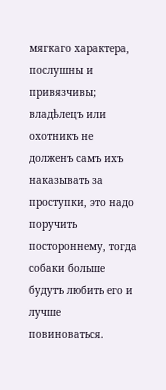мягкаго характера, послушны и привязчивы; владѣлецъ или охотникъ не долженъ самъ ихъ наказывать за проступки, это надо поручить постороннему, тогда собаки больше будутъ любить его и лучше повиноваться.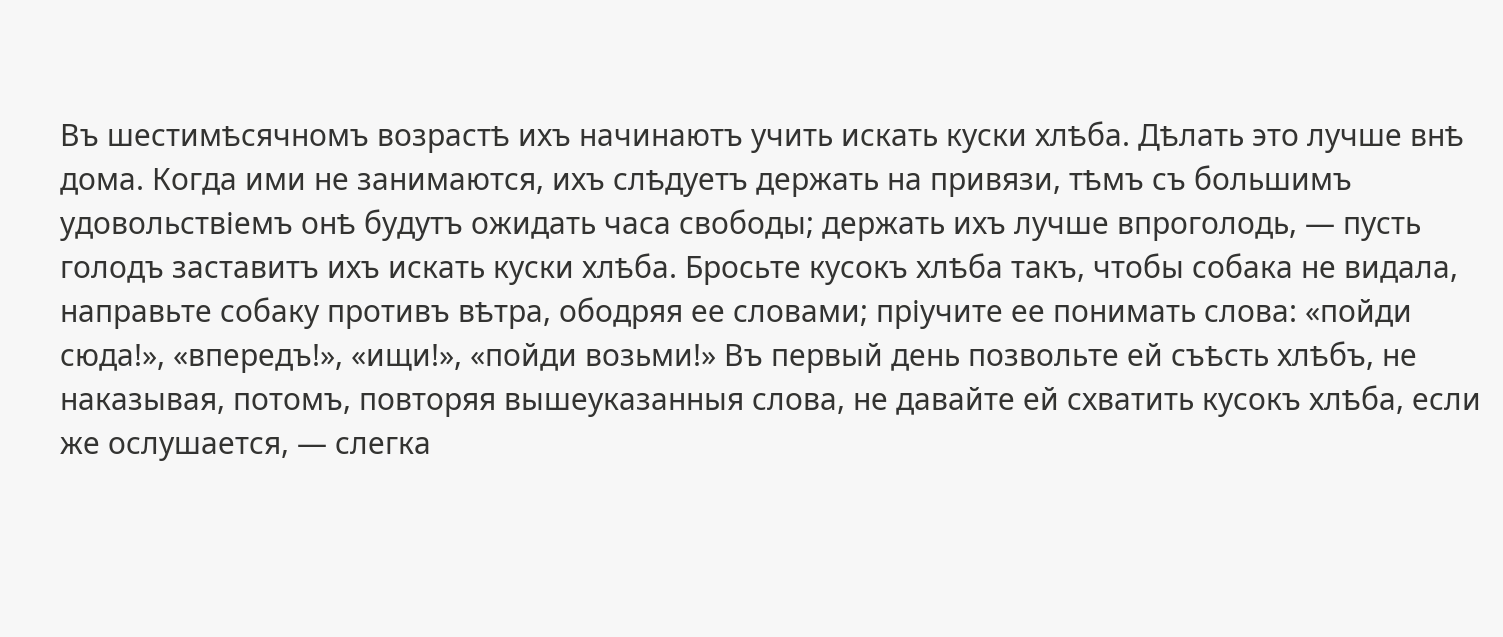Въ шестимѣсячномъ возрастѣ ихъ начинаютъ учить искать куски хлѣба. Дѣлать это лучше внѣ дома. Когда ими не занимаются, ихъ слѣдуетъ держать на привязи, тѣмъ съ большимъ удовольствіемъ онѣ будутъ ожидать часа свободы; держать ихъ лучше впроголодь, — пусть голодъ заставитъ ихъ искать куски хлѣба. Бросьте кусокъ хлѣба такъ, чтобы собака не видала, направьте собаку противъ вѣтра, ободряя ее словами; пріучите ее понимать слова: «пойди сюда!», «впередъ!», «ищи!», «пойди возьми!» Въ первый день позвольте ей съѣсть хлѣбъ, не наказывая, потомъ, повторяя вышеуказанныя слова, не давайте ей схватить кусокъ хлѣба, если же ослушается, — слегка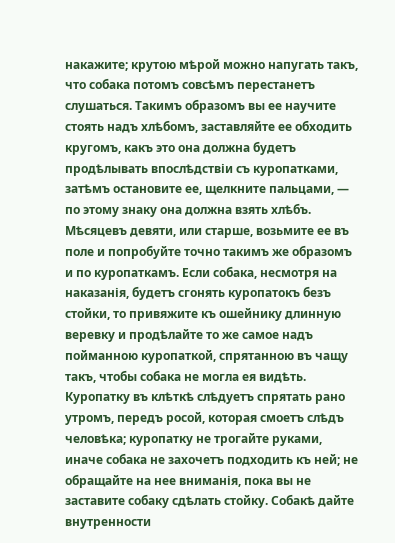накажите; крутою мѣрой можно напугать такъ, что собака потомъ совсѣмъ перестанетъ слушаться. Такимъ образомъ вы ее научите стоять надъ хлѣбомъ, заставляйте ее обходить кругомъ, какъ это она должна будетъ продѣлывать впослѣдствіи съ куропатками, затѣмъ остановите ее, щелкните пальцами, — по этому знаку она должна взять хлѣбъ. Мѣсяцевъ девяти, или старше, возьмите ее въ поле и попробуйте точно такимъ же образомъ и по куропаткамъ. Если собака, несмотря на наказанія, будетъ сгонять куропатокъ безъ стойки, то привяжите къ ошейнику длинную веревку и продѣлайте то же самое надъ пойманною куропаткой, спрятанною въ чащу такъ, чтобы собака не могла ея видѣть. Куропатку въ клѣткѣ слѣдуетъ спрятать рано утромъ, передъ росой, которая смоетъ слѣдъ человѣка; куропатку не трогайте руками, иначе собака не захочетъ подходить къ ней; не обращайте на нее вниманія, пока вы не заставите собаку сдѣлать стойку. Собакѣ дайте внутренности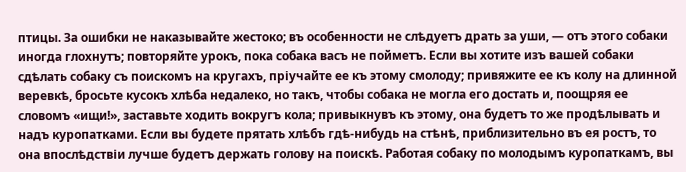птицы. За ошибки не наказывайте жестоко; въ особенности не слѣдуетъ драть за уши, — отъ этого собаки иногда глохнутъ; повторяйте урокъ, пока собака васъ не пойметъ. Если вы хотите изъ вашей собаки сдѣлать собаку съ поискомъ на кругахъ, пріучайте ее къ этому смолоду; привяжите ее къ колу на длинной веревкѣ, бросьте кусокъ хлѣба недалеко, но такъ, чтобы собака не могла его достать и, поощряя ее словомъ «ищи!», заставьте ходить вокругъ кола; привыкнувъ къ этому, она будетъ то же продѣлывать и надъ куропатками. Если вы будете прятать хлѣбъ гдѣ-нибудь на стѣнѣ, приблизительно въ ея ростъ, то она впослѣдствіи лучше будетъ держать голову на поискѣ. Работая собаку по молодымъ куропаткамъ, вы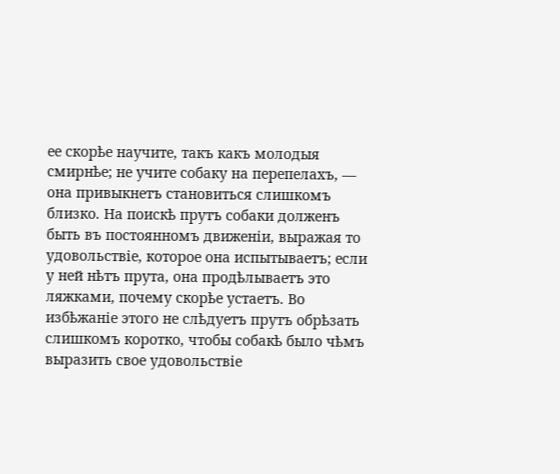ее скорѣе научите, такъ какъ молодыя смирнѣе; не учите собаку на перепелахъ, — она привыкнетъ становиться слишкомъ близко. На поискѣ прутъ собаки долженъ быть въ постоянномъ движеніи, выражая то удовольствіе, которое она испытываетъ; если у ней нѣтъ прута, она продѣлываетъ это ляжками, почему скорѣе устаетъ. Во избѣжаніе этого не слѣдуетъ прутъ обрѣзать слишкомъ коротко, чтобы собакѣ было чѣмъ выразить свое удовольствіе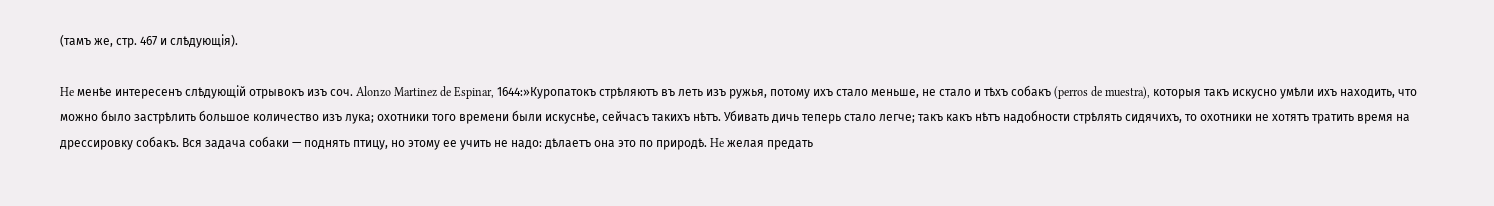(тамъ же, стр. 467 и слѣдующія).

He менѣе интересенъ слѣдующій отрывокъ изъ соч. Alonzo Martinez de Espinar, 1644:»Куропатокъ стрѣляютъ въ леть изъ ружья, потому ихъ стало меньше, не стало и тѣхъ собакъ (perros de muestra), которыя такъ искусно умѣли ихъ находить, что можно было застрѣлить большое количество изъ лука; охотники того времени были искуснѣе, сейчасъ такихъ нѣтъ. Убивать дичь теперь стало легче; такъ какъ нѣтъ надобности стрѣлять сидячихъ, то охотники не хотятъ тратить время на дрессировку собакъ. Вся задача собаки — поднять птицу, но этому ее учить не надо: дѣлаетъ она это по природѣ. He желая предать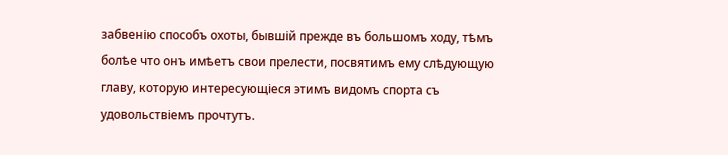забвенію способъ охоты, бывшій прежде въ большомъ ходу, тѣмъ болѣе что онъ имѣетъ свои прелести, посвятимъ ему слѣдующую главу, которую интересующіеся этимъ видомъ спорта съ удовольствіемъ прочтутъ.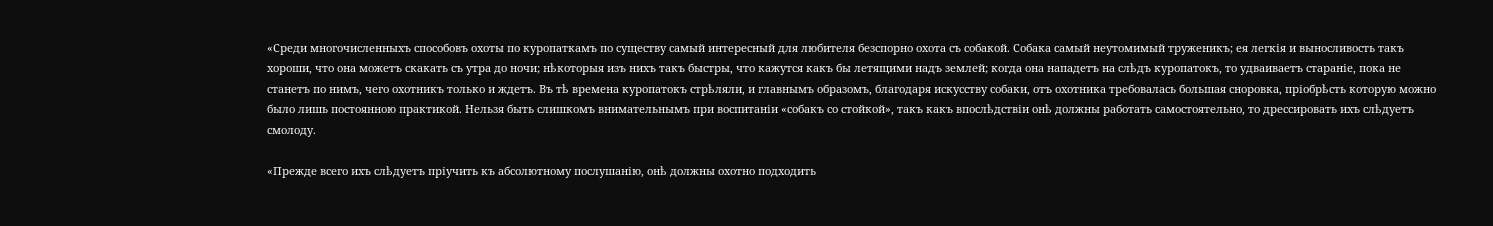«Среди многочисленныхъ способовъ охоты по куропаткамъ по существу самый интересный для любителя безспорно охота съ собакой. Собака самый неутомимый труженикъ; ея легкія и выносливость такъ хороши, что она можетъ скакать съ утра до ночи; нѣкоторыя изъ нихъ такъ быстры, что кажутся какъ бы летящими надъ землей; когда она нападетъ на слѣдъ куропатокъ, то удваиваетъ стараніе, пока не станетъ по нимъ, чего охотникъ только и ждетъ. Въ тѣ времена куропатокъ стрѣляли, и главнымъ образомъ, благодаря искусству собаки, отъ охотника требовалась большая сноровка, пріобрѣсть которую можно было лишь постоянною практикой. Нельзя быть слишкомъ внимательнымъ при воспитаніи «собакъ со стойкой», такъ какъ впослѣдствіи онѣ должны работать самостоятельно, то дрессировать ихъ слѣдуетъ смолоду.

«Прежде всего ихъ слѣдуетъ пріучить къ абсолютному послушанію, онѣ должны охотно подходить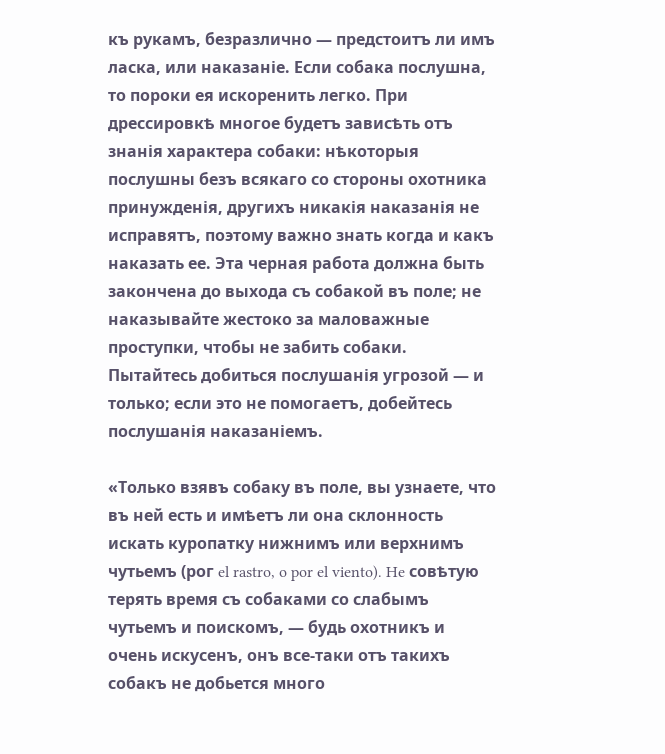къ рукамъ, безразлично — предстоитъ ли имъ ласка, или наказаніе. Если собака послушна, то пороки ея искоренить легко. При дрессировкѣ многое будетъ зависѣть отъ знанія характера собаки: нѣкоторыя послушны безъ всякаго со стороны охотника принужденія, другихъ никакія наказанія не исправятъ, поэтому важно знать когда и какъ наказать ее. Эта черная работа должна быть закончена до выхода съ собакой въ поле; не наказывайте жестоко за маловажные проступки, чтобы не забить собаки. Пытайтесь добиться послушанія угрозой — и только; если это не помогаетъ, добейтесь послушанія наказаніемъ.

«Только взявъ собаку въ поле, вы узнаете, что въ ней есть и имѣетъ ли она склонность искать куропатку нижнимъ или верхнимъ чутьемъ (рог el rastro, o por el viento). He совѣтую терять время съ собаками со слабымъ чутьемъ и поискомъ, — будь охотникъ и очень искусенъ, онъ все-таки отъ такихъ собакъ не добьется много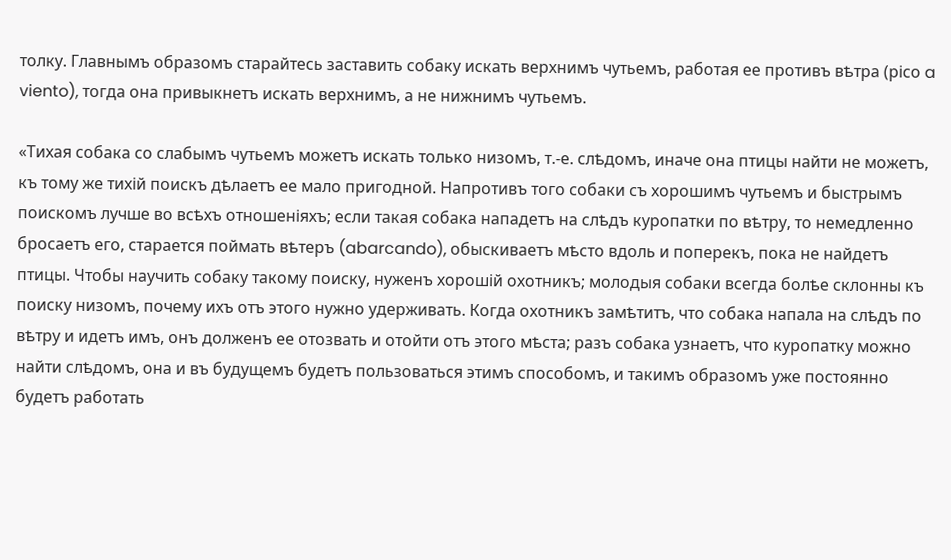толку. Главнымъ образомъ старайтесь заставить собаку искать верхнимъ чутьемъ, работая ее противъ вѣтра (рісо a viento), тогда она привыкнетъ искать верхнимъ, а не нижнимъ чутьемъ.

«Тихая собака со слабымъ чутьемъ можетъ искать только низомъ, т.-е. слѣдомъ, иначе она птицы найти не можетъ, къ тому же тихій поискъ дѣлаетъ ее мало пригодной. Напротивъ того собаки съ хорошимъ чутьемъ и быстрымъ поискомъ лучше во всѣхъ отношеніяхъ; если такая собака нападетъ на слѣдъ куропатки по вѣтру, то немедленно бросаетъ его, старается поймать вѣтеръ (abarcando), обыскиваетъ мѣсто вдоль и поперекъ, пока не найдетъ птицы. Чтобы научить собаку такому поиску, нуженъ хорошій охотникъ; молодыя собаки всегда болѣе склонны къ поиску низомъ, почему ихъ отъ этого нужно удерживать. Когда охотникъ замѣтитъ, что собака напала на слѣдъ по вѣтру и идетъ имъ, онъ долженъ ее отозвать и отойти отъ этого мѣста; разъ собака узнаетъ, что куропатку можно найти слѣдомъ, она и въ будущемъ будетъ пользоваться этимъ способомъ, и такимъ образомъ уже постоянно будетъ работать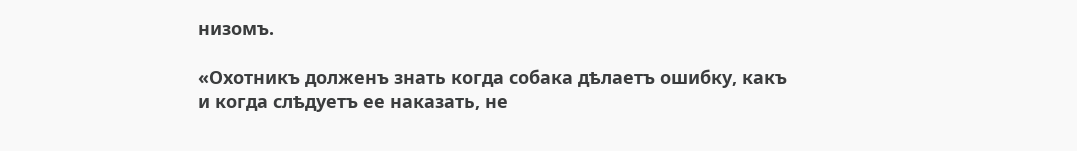низомъ.

«Охотникъ долженъ знать когда собака дѣлаетъ ошибку, какъ и когда слѣдуетъ ее наказать, не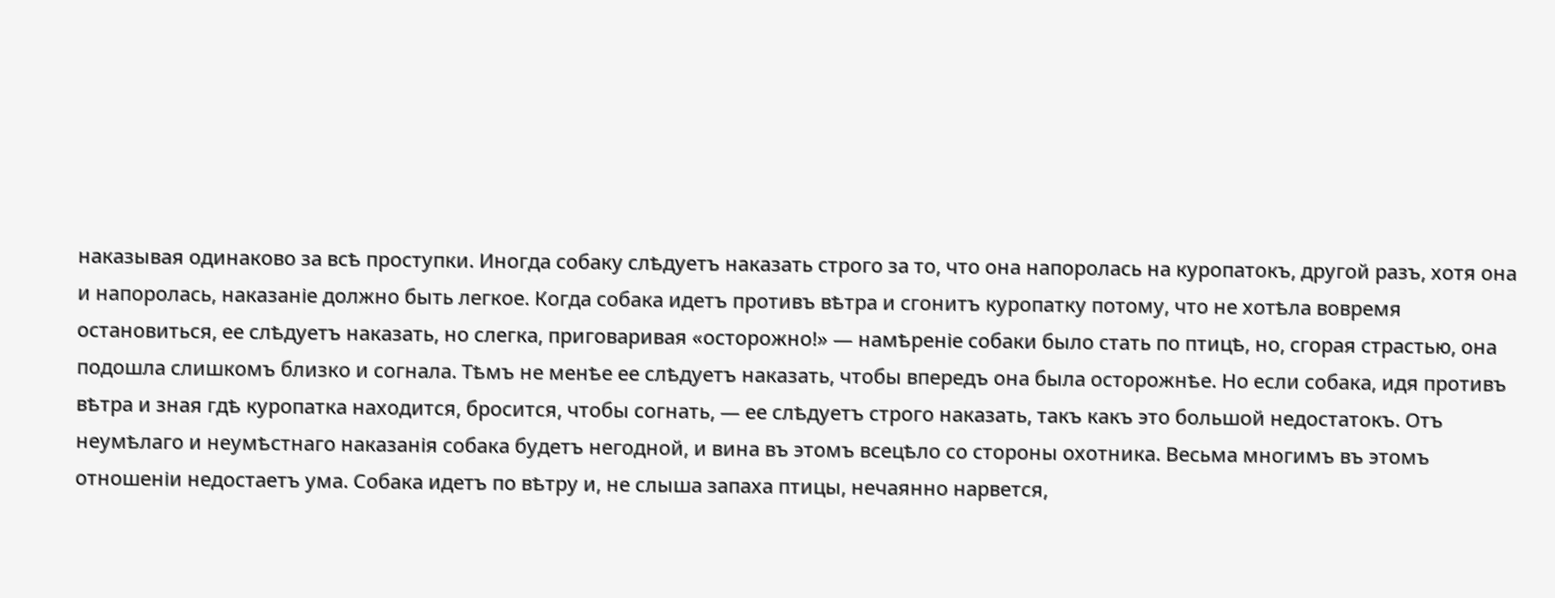наказывая одинаково за всѣ проступки. Иногда собаку слѣдуетъ наказать строго за то, что она напоролась на куропатокъ, другой разъ, хотя она и напоролась, наказаніе должно быть легкое. Когда собака идетъ противъ вѣтра и сгонитъ куропатку потому, что не хотѣла вовремя остановиться, ее слѣдуетъ наказать, но слегка, приговаривая «осторожно!» — намѣреніе собаки было стать по птицѣ, но, сгорая страстью, она подошла слишкомъ близко и согнала. Тѣмъ не менѣе ее слѣдуетъ наказать, чтобы впередъ она была осторожнѣе. Но если собака, идя противъ вѣтра и зная гдѣ куропатка находится, бросится, чтобы согнать, — ее слѣдуетъ строго наказать, такъ какъ это большой недостатокъ. Отъ неумѣлаго и неумѣстнаго наказанія собака будетъ негодной, и вина въ этомъ всецѣло со стороны охотника. Весьма многимъ въ этомъ отношеніи недостаетъ ума. Собака идетъ по вѣтру и, не слыша запаха птицы, нечаянно нарвется,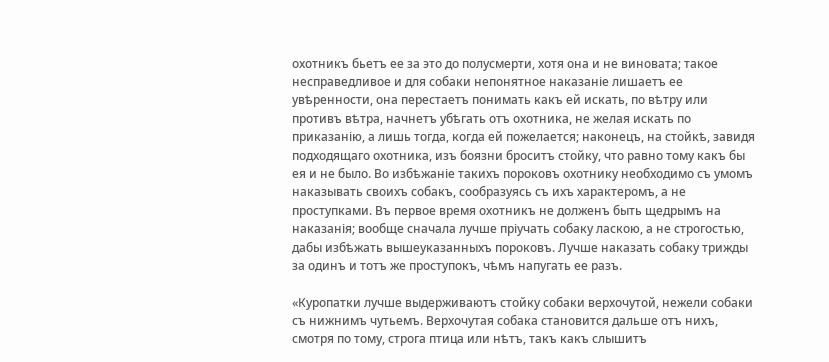охотникъ бьетъ ее за это до полусмерти, хотя она и не виновата; такое несправедливое и для собаки непонятное наказаніе лишаетъ ее увѣренности, она перестаетъ понимать какъ ей искать, по вѣтру или противъ вѣтра, начнетъ убѣгать отъ охотника, не желая искать по приказанію, а лишь тогда, когда ей пожелается; наконецъ, на стойкѣ, завидя подходящаго охотника, изъ боязни броситъ стойку, что равно тому какъ бы ея и не было. Во избѣжаніе такихъ пороковъ охотнику необходимо съ умомъ наказывать своихъ собакъ, сообразуясь съ ихъ характеромъ, а не проступками. Въ первое время охотникъ не долженъ быть щедрымъ на наказанія; вообще сначала лучше пріучать собаку ласкою, а не строгостью, дабы избѣжать вышеуказанныхъ пороковъ. Лучше наказать собаку трижды за одинъ и тотъ же проступокъ, чѣмъ напугать ее разъ.

«Куропатки лучше выдерживаютъ стойку собаки верхочутой, нежели собаки съ нижнимъ чутьемъ. Верхочутая собака становится дальше отъ нихъ, смотря по тому, строга птица или нѣтъ, такъ какъ слышитъ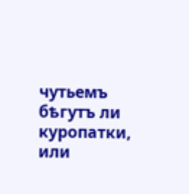чутьемъ бѣгутъ ли куропатки, или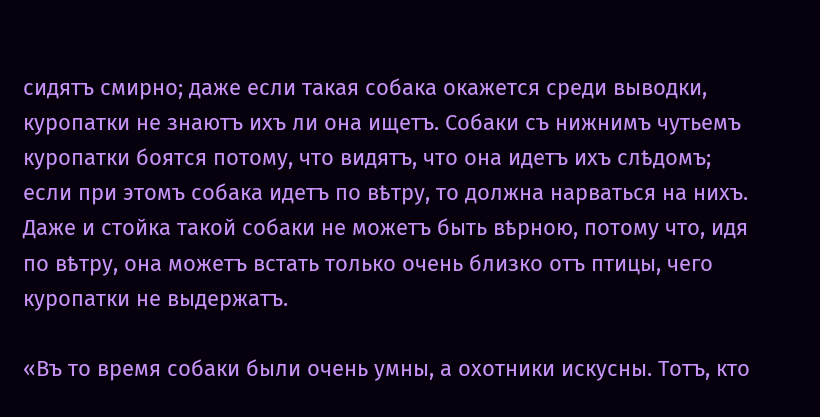сидятъ смирно; даже если такая собака окажется среди выводки, куропатки не знаютъ ихъ ли она ищетъ. Собаки съ нижнимъ чутьемъ куропатки боятся потому, что видятъ, что она идетъ ихъ слѣдомъ; если при этомъ собака идетъ по вѣтру, то должна нарваться на нихъ. Даже и стойка такой собаки не можетъ быть вѣрною, потому что, идя по вѣтру, она можетъ встать только очень близко отъ птицы, чего куропатки не выдержатъ.

«Въ то время собаки были очень умны, а охотники искусны. Тотъ, кто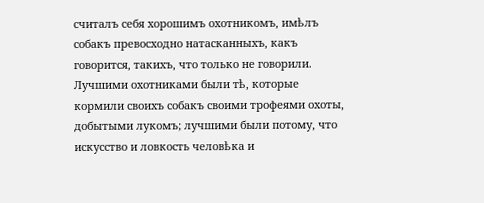считалъ себя хорошимъ охотникомъ, имѣлъ собакъ превосходно натасканныхъ, какъ говорится, такихъ, что только не говорили. Лучшими охотниками были тѣ, которые кормили своихъ собакъ своими трофеями охоты, добытыми лукомъ; лучшими были потому, что искусство и ловкость человѣка и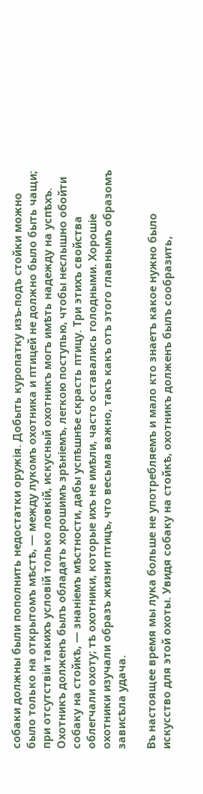собаки должны были пополнить недостатки оружія. Добыть куропатку изъ-подъ стойки можно было только на открытомъ мѣстѣ, — между лукомъ охотника и птицей не должно было быть чащи; при отсутствіи такихъ условій только ловкій, искусный охотникъ могъ имѣть надежду на успѣхъ. Охотникъ долженъ былъ обладать хорошимъ зрѣніемъ, легкою поступью, чтобы неслышно обойти собаку на стойкѣ, — знаніемъ мѣстности, дабы успѣшнѣе скрасть птицу. Три этихъ свойства облегчали охоту; тѣ охотники, которые ихъ не имѣли, часто оставались голодными. Хорошіе охотники изучали образъ жизни птицъ, что весьма важно, такъ какъ отъ этого главнымъ образомъ зависѣла удача.

Въ настоящее время мы лука больше не употребляемъ и мало кто знаетъ какое нужно было искусство для этой охоты. Увидя собаку на стойкѣ, охотникъ долженъ былъ сообразить,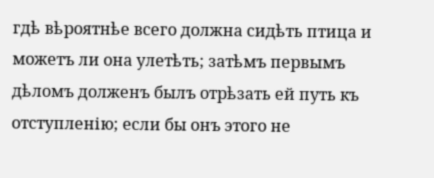гдѣ вѣроятнѣе всего должна сидѣть птица и можетъ ли она улетѣть; затѣмъ первымъ дѣломъ долженъ былъ отрѣзать ей путь къ отступленію; если бы онъ этого не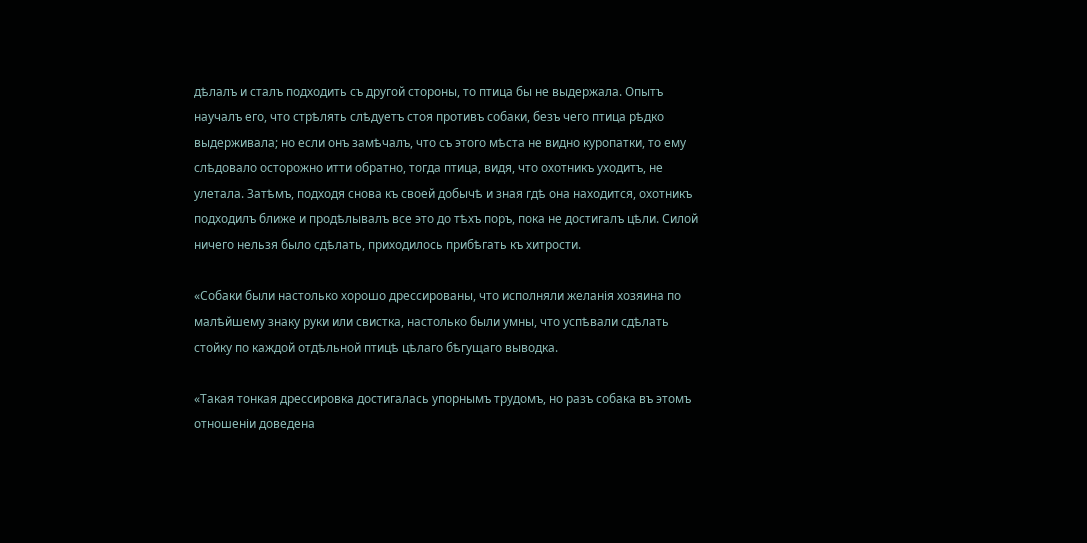дѣлалъ и сталъ подходить съ другой стороны, то птица бы не выдержала. Опытъ научалъ его, что стрѣлять слѣдуетъ стоя противъ собаки, безъ чего птица рѣдко выдерживала; но если онъ замѣчалъ, что съ этого мѣста не видно куропатки, то ему слѣдовало осторожно итти обратно, тогда птица, видя, что охотникъ уходитъ, не улетала. Затѣмъ, подходя снова къ своей добычѣ и зная гдѣ она находится, охотникъ подходилъ ближе и продѣлывалъ все это до тѣхъ поръ, пока не достигалъ цѣли. Силой ничего нельзя было сдѣлать, приходилось прибѣгать къ хитрости.

«Собаки были настолько хорошо дрессированы, что исполняли желанія хозяина по малѣйшему знаку руки или свистка, настолько были умны, что успѣвали сдѣлать стойку по каждой отдѣльной птицѣ цѣлаго бѣгущаго выводка.

«Такая тонкая дрессировка достигалась упорнымъ трудомъ, но разъ собака въ этомъ отношеніи доведена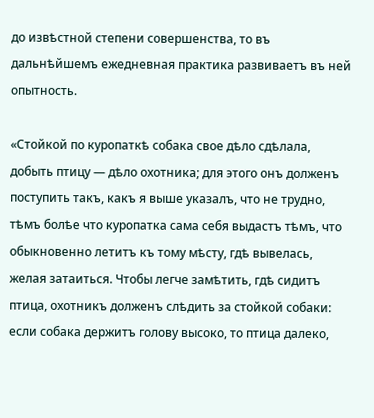до извѣстной степени совершенства, то въ дальнѣйшемъ ежедневная практика развиваетъ въ ней опытность.

«Стойкой по куропаткѣ собака свое дѣло сдѣлала, добыть птицу — дѣло охотника; для этого онъ долженъ поступить такъ, какъ я выше указалъ, что не трудно, тѣмъ болѣе что куропатка сама себя выдастъ тѣмъ, что обыкновенно летитъ къ тому мѣсту, гдѣ вывелась, желая затаиться. Чтобы легче замѣтить, гдѣ сидитъ птица, охотникъ долженъ слѣдить за стойкой собаки: если собака держитъ голову высоко, то птица далеко,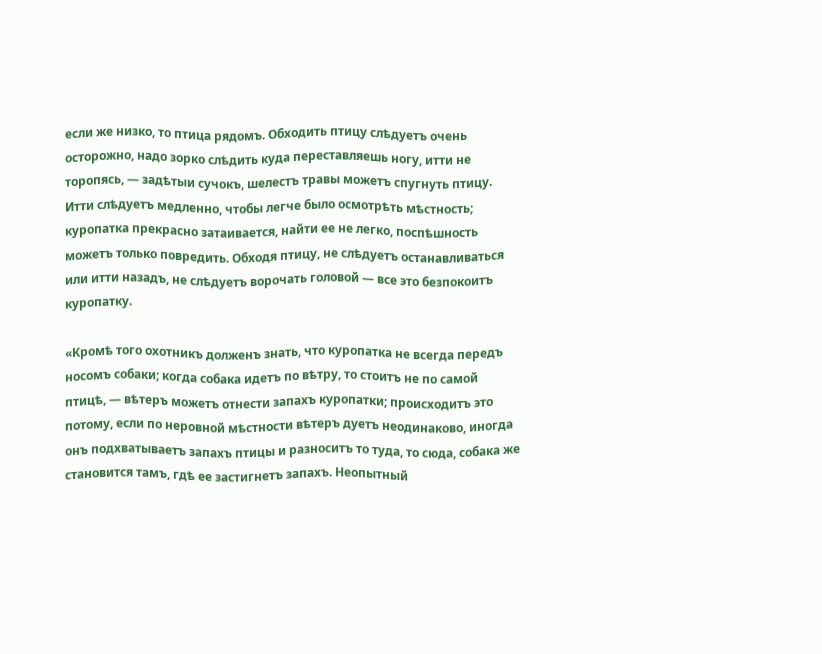если же низко, то птица рядомъ. Обходить птицу слѣдуетъ очень осторожно, надо зорко слѣдить куда переставляешь ногу, итти не торопясь, — задѣтыи сучокъ, шелестъ травы можетъ спугнуть птицу. Итти слѣдуетъ медленно, чтобы легче было осмотрѣть мѣстность; куропатка прекрасно затаивается, найти ее не легко, поспѣшность можетъ только повредить. Обходя птицу, не слѣдуетъ останавливаться или итти назадъ, не слѣдуетъ ворочать головой — все это безпокоитъ куропатку.

«Кромѣ того охотникъ долженъ знать, что куропатка не всегда передъ носомъ собаки; когда собака идетъ по вѣтру, то стоитъ не по самой птицѣ, — вѣтеръ можетъ отнести запахъ куропатки; происходитъ это потому, если по неровной мѣстности вѣтеръ дуетъ неодинаково, иногда онъ подхватываетъ запахъ птицы и разноситъ то туда, то сюда, собака же становится тамъ, гдѣ ее застигнетъ запахъ. Неопытный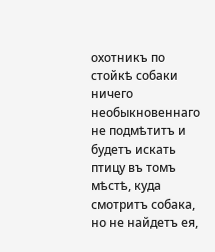охотникъ по стойкѣ собаки ничего необыкновеннаго не подмѣтитъ и будетъ искать птицу въ томъ мѣстѣ, куда смотритъ собака, но не найдетъ ея,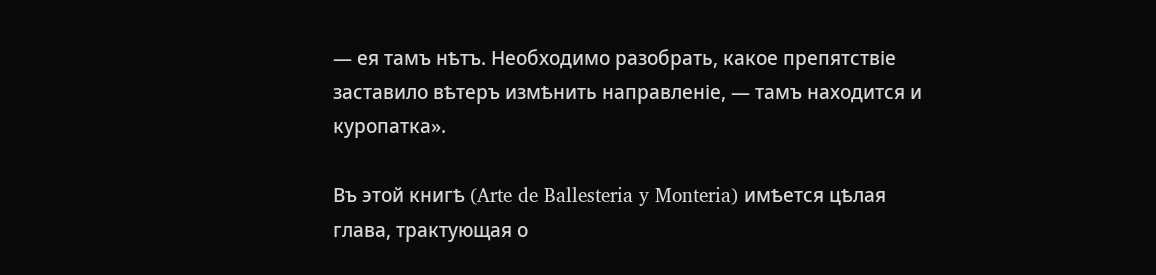— ея тамъ нѣтъ. Необходимо разобрать, какое препятствіе заставило вѣтеръ измѣнить направленіе, — тамъ находится и куропатка».

Въ этой книгѣ (Arte de Ballesteria y Monteria) имѣется цѣлая глава, трактующая о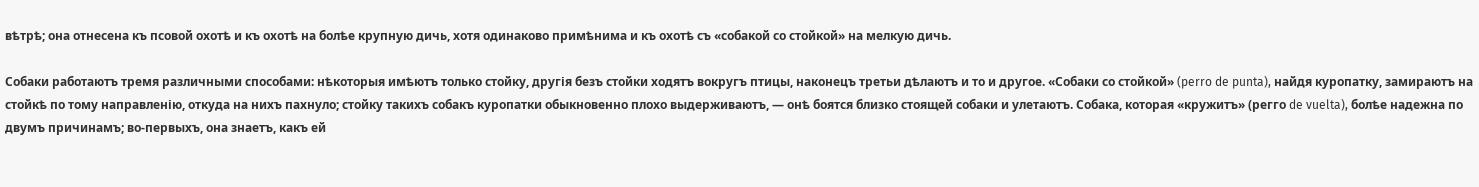вѣтрѣ; она отнесена къ псовой охотѣ и къ охотѣ на болѣе крупную дичь, хотя одинаково примѣнима и къ охотѣ съ «собакой со стойкой» на мелкую дичь.

Собаки работаютъ тремя различными способами: нѣкоторыя имѣютъ только стойку, другія безъ стойки ходятъ вокругъ птицы, наконецъ третьи дѣлаютъ и то и другое. «Собаки со стойкой» (perro de punta), найдя куропатку, замираютъ на стойкѣ по тому направленію, откуда на нихъ пахнуло; стойку такихъ собакъ куропатки обыкновенно плохо выдерживаютъ, — онѣ боятся близко стоящей собаки и улетаютъ. Собака, которая «кружитъ» (регго de vuelta), болѣе надежна по двумъ причинамъ; во-первыхъ, она знаетъ, какъ ей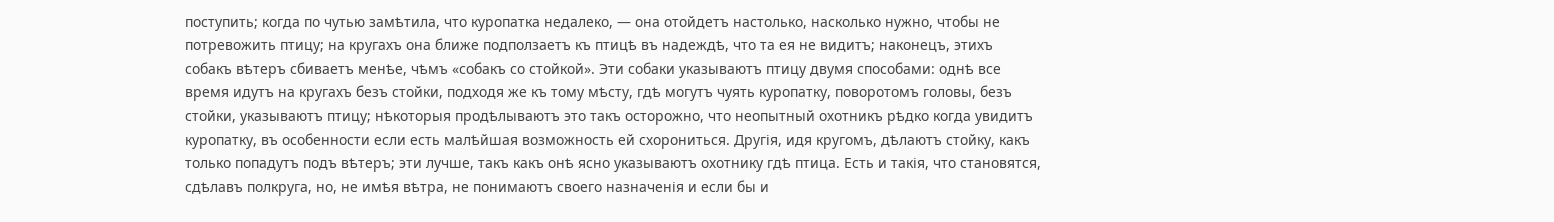поступить; когда по чутью замѣтила, что куропатка недалеко, — она отойдетъ настолько, насколько нужно, чтобы не потревожить птицу; на кругахъ она ближе подползаетъ къ птицѣ въ надеждѣ, что та ея не видитъ; наконецъ, этихъ собакъ вѣтеръ сбиваетъ менѣе, чѣмъ «собакъ со стойкой». Эти собаки указываютъ птицу двумя способами: однѣ все время идутъ на кругахъ безъ стойки, подходя же къ тому мѣсту, гдѣ могутъ чуять куропатку, поворотомъ головы, безъ стойки, указываютъ птицу; нѣкоторыя продѣлываютъ это такъ осторожно, что неопытный охотникъ рѣдко когда увидитъ куропатку, въ особенности если есть малѣйшая возможность ей схорониться. Другія, идя кругомъ, дѣлаютъ стойку, какъ только попадутъ подъ вѣтеръ; эти лучше, такъ какъ онѣ ясно указываютъ охотнику гдѣ птица. Есть и такія, что становятся, сдѣлавъ полкруга, но, не имѣя вѣтра, не понимаютъ своего назначенія и если бы и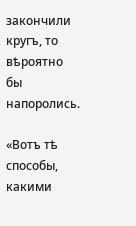закончили кругъ, то вѣроятно бы напоролись.

«Вотъ тѣ способы, какими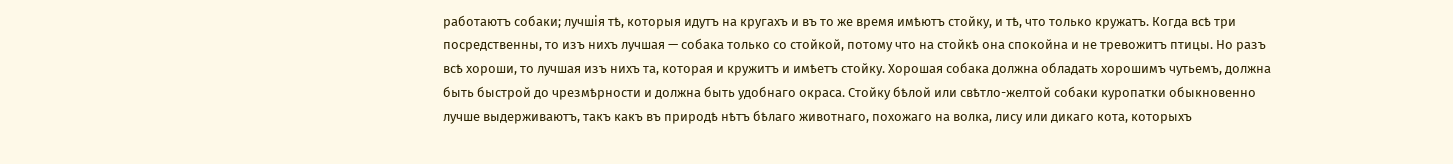работаютъ собаки; лучшія тѣ, которыя идутъ на кругахъ и въ то же время имѣютъ стойку, и тѣ, что только кружатъ. Когда всѣ три посредственны, то изъ нихъ лучшая — собака только со стойкой, потому что на стойкѣ она спокойна и не тревожитъ птицы. Но разъ всѣ хороши, то лучшая изъ нихъ та, которая и кружитъ и имѣетъ стойку. Хорошая собака должна обладать хорошимъ чутьемъ, должна быть быстрой до чрезмѣрности и должна быть удобнаго окраса. Стойку бѣлой или свѣтло-желтой собаки куропатки обыкновенно лучше выдерживаютъ, такъ какъ въ природѣ нѣтъ бѣлаго животнаго, похожаго на волка, лису или дикаго кота, которыхъ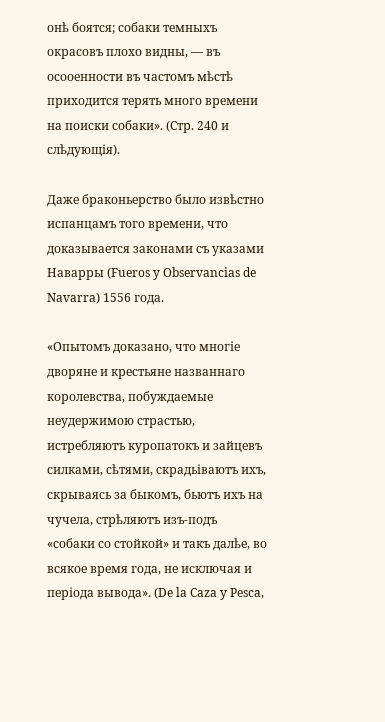онѣ боятся; собаки темныхъ окрасовъ плохо видны, — въ осооенности въ частомъ мѣстѣ приходится терять много времени на поиски собаки». (Стр. 240 и слѣдующія).

Даже браконьерство было извѣстно испанцамъ того времени, что доказывается законами съ указами Наварры (Fueros y Observancias de Navarra) 1556 года.

«Опытомъ доказано, что многіе дворяне и крестьяне названнаго королевства, побуждаемые неудержимою страстью, истребляютъ куропатокъ и зайцевъ силками, сѣтями, скрадьіваютъ ихъ, скрываясь за быкомъ, бьютъ ихъ на чучела, стрѣляютъ изъ-подъ «собаки со стойкой» и такъ далѣе, во всякое время года, не исключая и періода вывода». (De la Caza y Pesca,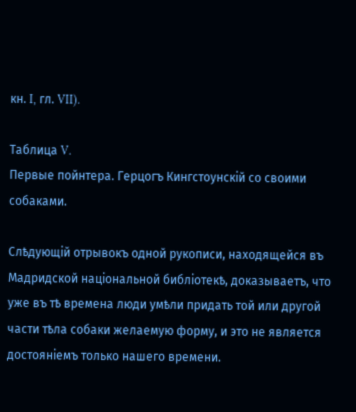кн. I, гл. VII).

Таблица V.
Первые пойнтера. Герцогъ Кингстоунскiй со своими собаками.

Слѣдующій отрывокъ одной рукописи, находящейся въ Мадридской національной библіотекѣ, доказываетъ, что уже въ тѣ времена люди умѣли придать той или другой части тѣла собаки желаемую форму, и это не является достояніемъ только нашего времени.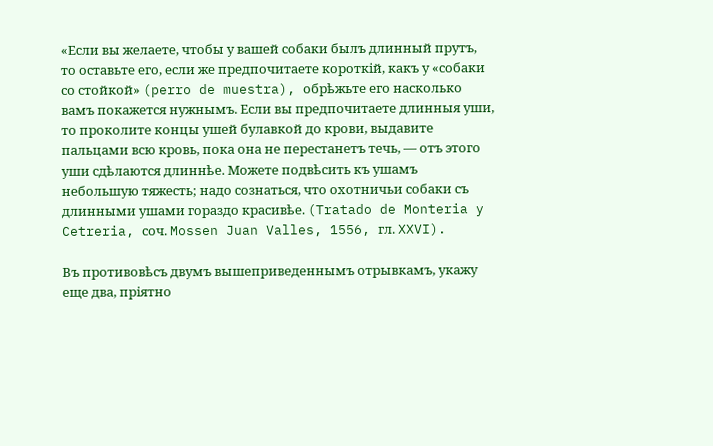«Если вы желаете, чтобы у вашей собаки былъ длинный прутъ, то оставьте его, если же предпочитаете короткій, какъ у «собаки со стойкой» (perro de muestra), обрѣжьте его насколько вамъ покажется нужнымъ. Если вы предпочитаете длинныя уши, то проколите концы ушей булавкой до крови, выдавите пальцами всю кровь, пока она не перестанетъ течь, — отъ этого уши сдѣлаются длиннѣе. Можете подвѣсить къ ушамъ небольшую тяжесть; надо сознаться, что охотничьи собаки съ длинными ушами гораздо красивѣе. (Tratado de Monteria y Cetreria, соч. Mossen Juan Valles, 1556, гл. XXVI).

Въ противовѣсъ двумъ вышеприведеннымъ отрывкамъ, укажу еще два, пріятно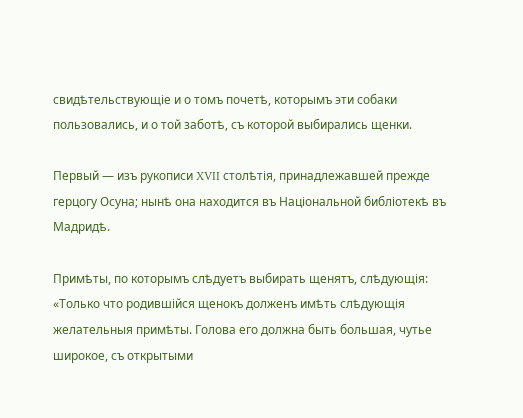свидѣтельствующіе и о томъ почетѣ, которымъ эти собаки пользовались, и о той заботѣ, съ которой выбирались щенки.

Первый — изъ рукописи XVII столѣтія, принадлежавшей прежде герцогу Осуна; нынѣ она находится въ Національной библіотекѣ въ Мадридѣ.

Примѣты, по которымъ слѣдуетъ выбирать щенятъ, слѣдующія: «Только что родившійся щенокъ долженъ имѣть слѣдующія желательныя примѣты. Голова его должна быть большая, чутье широкое, съ открытыми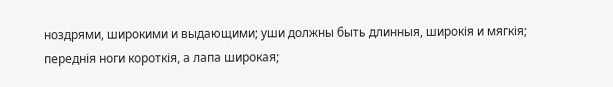ноздрями, широкими и выдающими; уши должны быть длинныя, широкія и мягкія; переднія ноги короткія, а лапа широкая;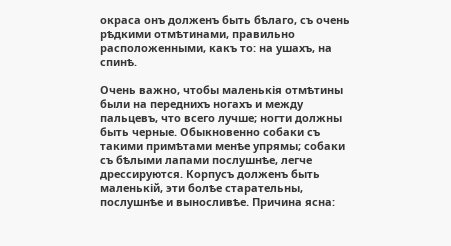окраса онъ долженъ быть бѣлаго, съ очень рѣдкими отмѣтинами, правильно расположенными, какъ то: на ушахъ, на спинѣ.

Очень важно, чтобы маленькія отмѣтины были на переднихъ ногахъ и между пальцевъ, что всего лучше; ногти должны быть черные. Обыкновенно собаки съ такими примѣтами менѣе упрямы; собаки съ бѣлыми лапами послушнѣе, легче дрессируются. Корпусъ долженъ быть маленькій, эти болѣе старательны, послушнѣе и выносливѣе. Причина ясна: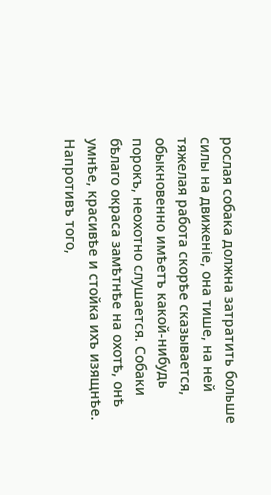рослая собака должна затратить больше силы на движеніе, она тише, на ней тяжелая работа скорѣе сказывается, обыкновенно имѣетъ какой-нибудь порокъ, неохотно слушается. Собаки бѣлаго окраса замѣтнѣе на охотѣ, онѣ умнѣе, красивѣе и стойка ихъ изящнѣе. Напротивъ того,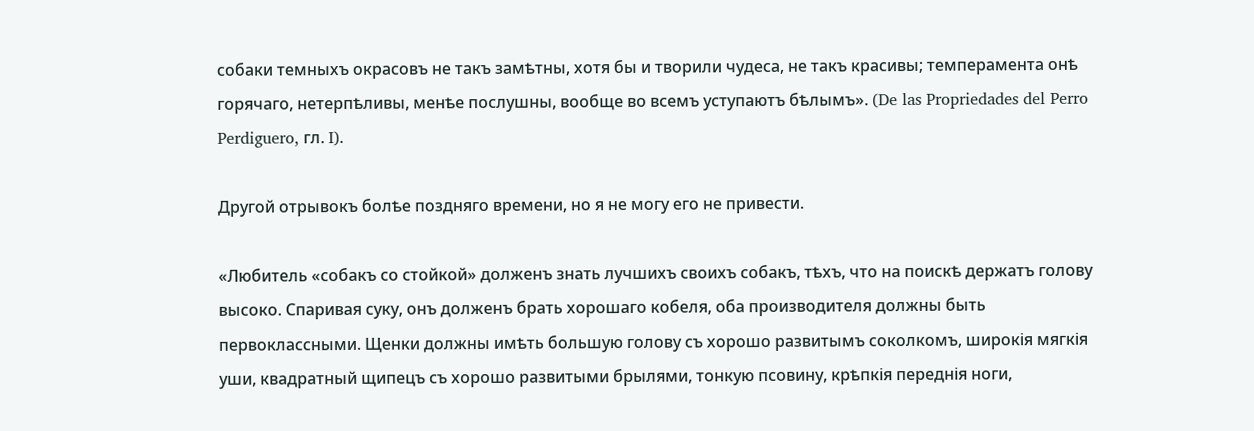собаки темныхъ окрасовъ не такъ замѣтны, хотя бы и творили чудеса, не такъ красивы; темперамента онѣ горячаго, нетерпѣливы, менѣе послушны, вообще во всемъ уступаютъ бѣлымъ». (De las Propriedades del Perro Perdiguero, гл. I).

Другой отрывокъ болѣе поздняго времени, но я не могу его не привести.

«Любитель «собакъ со стойкой» долженъ знать лучшихъ своихъ собакъ, тѣхъ, что на поискѣ держатъ голову высоко. Спаривая суку, онъ долженъ брать хорошаго кобеля, оба производителя должны быть первоклассными. Щенки должны имѣть большую голову съ хорошо развитымъ соколкомъ, широкія мягкія уши, квадратный щипецъ съ хорошо развитыми брылями, тонкую псовину, крѣпкія переднія ноги,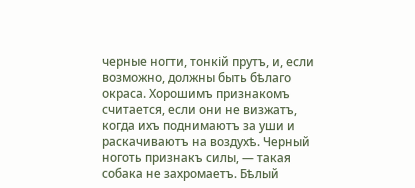черные ногти, тонкій прутъ, и, если возможно, должны быть бѣлаго окраса. Хорошимъ признакомъ считается, если они не визжатъ, когда ихъ поднимаютъ за уши и раскачиваютъ на воздухѣ. Черный ноготь признакъ силы, — такая собака не захромаетъ. Бѣлый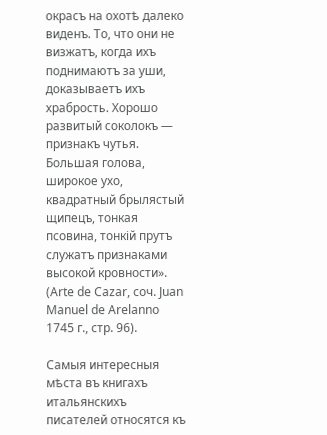окрасъ на охотѣ далеко виденъ. To, что они не визжатъ, когда ихъ поднимаютъ за уши, доказываетъ ихъ храбрость. Хорошо развитый соколокъ — признакъ чутья. Большая голова, широкое ухо, квадратный брылястый щипецъ, тонкая псовина, тонкій прутъ служатъ признаками высокой кровности». (Arte de Cazar, соч. Juan Manuel de Arelanno 1745 г., стр. 96).

Самыя интересныя мѣста въ книгахъ итальянскихъ писателей относятся къ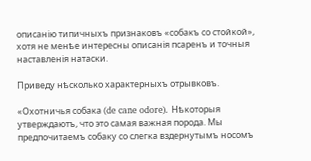описанію типичныхъ признаковъ «собакъ со стойкой», хотя не менѣе интересны описанія псаренъ и точныя наставленія натаски.

Приведу нѣсколько характерныхъ отрывковъ.

«Охотничья собака (de cane odore). Нѣкоторыя утверждаютъ, что это самая важная порода. Мы предпочитаемъ собаку со слегка вздернутымъ носомъ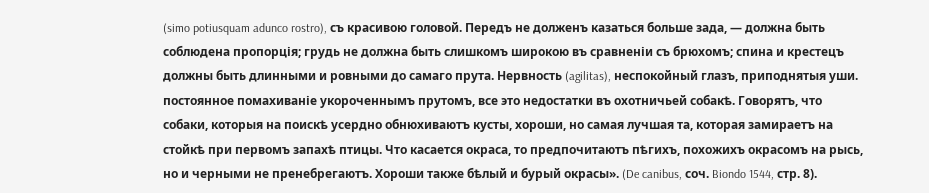(simo potiusquam adunco rostro), съ красивою головой. Передъ не долженъ казаться больше зада, — должна быть соблюдена пропорція; грудь не должна быть слишкомъ широкою въ сравненіи съ брюхомъ; спина и крестецъ должны быть длинными и ровными до самаго прута. Нервность (agilitas), неспокойный глазъ, приподнятыя уши. постоянное помахиваніе укороченнымъ прутомъ, все это недостатки въ охотничьей собакѣ. Говорятъ, что собаки, которыя на поискѣ усердно обнюхиваютъ кусты, хороши, но самая лучшая та, которая замираетъ на стойкѣ при первомъ запахѣ птицы. Что касается окраса, то предпочитаютъ пѣгихъ, похожихъ окрасомъ на рысь, но и черными не пренебрегаютъ. Хороши также бѣлый и бурый окрасы». (De canibus, соч. Biondo 1544, стр. 8).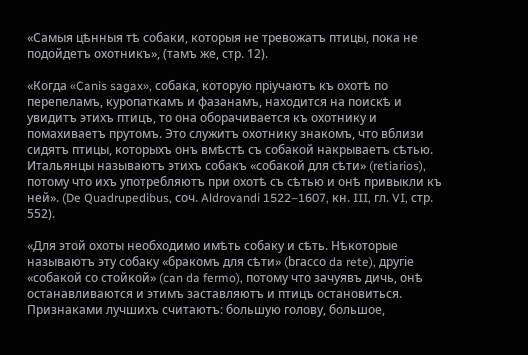«Самыя цѣнныя тѣ собаки, которыя не тревожатъ птицы, пока не подойдетъ охотникъ», (тамъ же, стр. 12).

«Когда «Canis sagax», собака, которую пріучаютъ къ охотѣ по перепеламъ, куропаткамъ и фазанамъ, находится на поискѣ и увидитъ этихъ птицъ, то она оборачивается къ охотнику и помахиваетъ прутомъ. Это служитъ охотнику знакомъ, что вблизи сидятъ птицы, которыхъ онъ вмѣстѣ съ собакой накрываетъ сѣтью. Итальянцы называютъ этихъ собакъ «собакой для сѣти» (retiarios), потому что ихъ употребляютъ при охотѣ съ сѣтью и онѣ привыкли къ ней». (De Quadrupedibus, соч. Aldrovandi 1522–1607, кн. III, гл. VI, стр. 552).

«Для этой охоты необходимо имѣть собаку и сѣть. Нѣкоторые называютъ эту собаку «бракомъ для сѣти» (bгассо da rete), другiе «собакой со стойкой» (can da fermo), потому что зачуявъ дичь, онѣ останавливаются и этимъ заставляютъ и птицъ остановиться. Признаками лучшихъ считаютъ: большую голову, большое,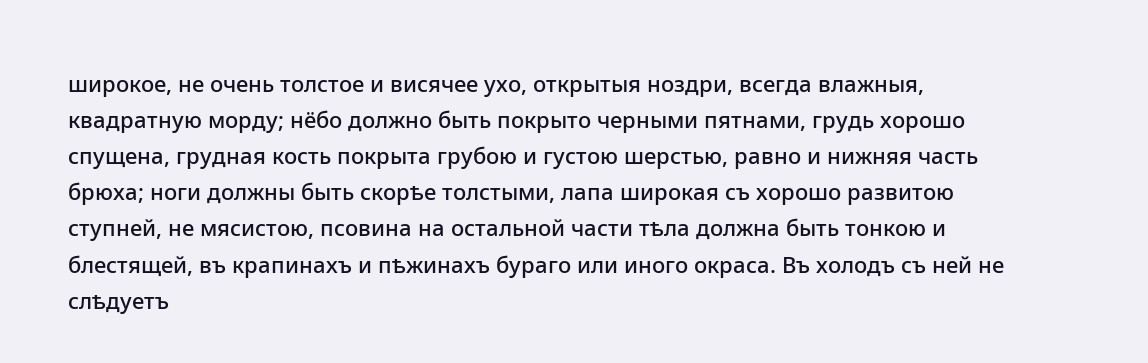широкое, не очень толстое и висячее ухо, открытыя ноздри, всегда влажныя, квадратную морду; нёбо должно быть покрыто черными пятнами, грудь хорошо спущена, грудная кость покрыта грубою и густою шерстью, равно и нижняя часть брюха; ноги должны быть скорѣе толстыми, лапа широкая съ хорошо развитою ступней, не мясистою, псовина на остальной части тѣла должна быть тонкою и блестящей, въ крапинахъ и пѣжинахъ бураго или иного окраса. Въ холодъ съ ней не слѣдуетъ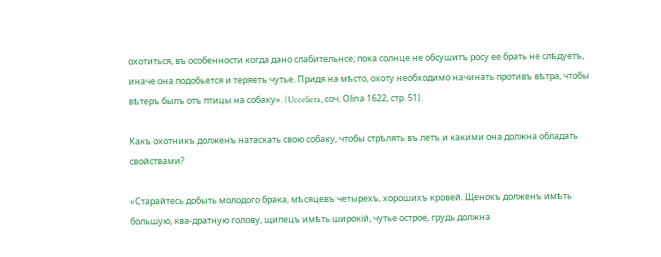охотиться, въ особенности когда дано слабительнсе; пока солнце не обсушитъ росу ее брать не слѣдуетъ, иначе она подобьется и теряетъ чутье. Придя на мѣсто, охоту необходимо начинать противъ вѣтра, чтобы вѣтеръ былъ отъ птицы на собаку». (Ucceliera, соч. Оlіnа 1622, стр. 51).

Какъ охотникъ долженъ натаскать свою собаку, чтобы стрѣлять въ летъ и какими она должна обладать свойствами?

«Старайтесь добыть молодого брака, мѣсяцевъ четырехъ, хорошихъ кровей. Щенокъ долженъ имѣть большую, ква-дратную голову, щипецъ имѣть широкій, чутье острое, грудь должна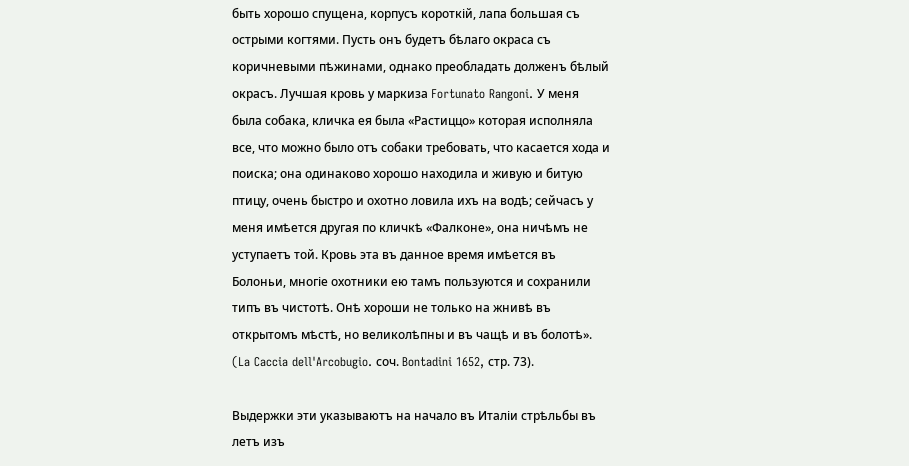быть хорошо спущена, корпусъ короткій, лапа большая съ острыми когтями. Пусть онъ будетъ бѣлаго окраса съ коричневыми пѣжинами, однако преобладать долженъ бѣлый окрасъ. Лучшая кровь у маркиза Fortunato Rangoni. У меня была собака, кличка ея была «Растиццо» которая исполняла все, что можно было отъ собаки требовать, что касается хода и поиска; она одинаково хорошо находила и живую и битую птицу, очень быстро и охотно ловила ихъ на водѣ; сейчасъ у меня имѣется другая по кличкѣ «Фалконе», она ничѣмъ не уступаетъ той. Кровь эта въ данное время имѣется въ Болоньи, многіе охотники ею тамъ пользуются и сохранили типъ въ чистотѣ. Онѣ хороши не только на жнивѣ въ открытомъ мѣстѣ, но великолѣпны и въ чащѣ и въ болотѣ». (La Caccia dell'Arcobugio. соч. Bontadini 1652, стр. 73).

Выдержки эти указываютъ на начало въ Италіи стрѣльбы въ летъ изъ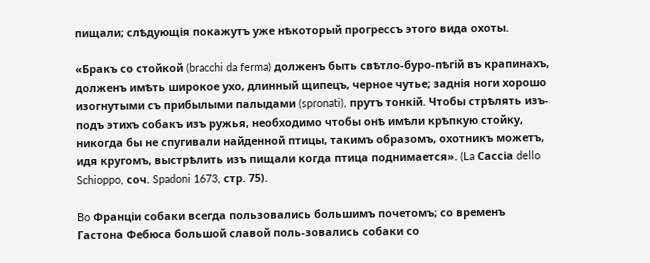пищали; слѣдующія покажутъ уже нѣкоторый прогрессъ этого вида охоты.

«Бракъ со стойкой (bracchi da ferma) долженъ быть свѣтло-буро-пѣгій въ крапинахъ, долженъ имѣть широкое ухо, длинный щипецъ, черное чутье; заднія ноги хорошо изогнутыми съ прибылыми палыдами (spronati), прутъ тонкій. Чтобы стрѣлять изъ-подъ этихъ собакъ изъ ружья, необходимо чтобы онѣ имѣли крѣпкую стойку, никогда бы не спугивали найденной птицы, такимъ образомъ, охотникъ можетъ, идя кругомъ, выстрѣлить изъ пищали когда птица поднимается». (La Сассіа dello Schioppo, соч. Spadoni 1673, стр. 75).

Bo Франціи собаки всегда пользовались большимъ почетомъ; со временъ Гастона Фебюса большой славой поль-зовались собаки со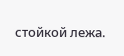стойкой лежа.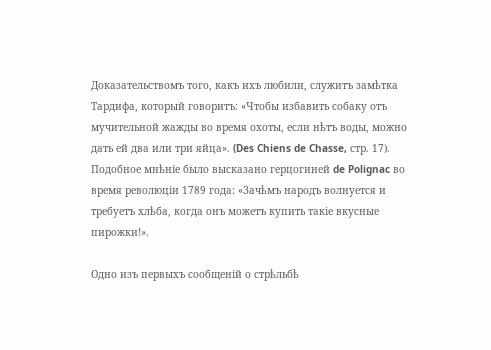Доказательствомъ того, какъ ихъ любили, служитъ замѣтка Тардифа, который говоритъ: «Чтобы избавить собаку отъ мучительной жажды во время охоты, если нѣтъ воды, можно дать ей два или три яйца». (Des Chiens de Chasse, стр. 17). Подобное мнѣніе было высказано герцогиней de Polignac во время революціи 1789 года: «Зачѣмъ народъ волнуется и требуетъ хлѣба, когда онъ можетъ купить такіе вкусные пирожки!».

Одно изъ первыхъ сообщеній о стрѣльбѣ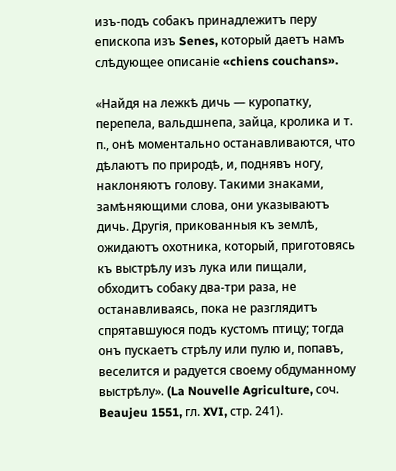изъ-подъ собакъ принадлежитъ перу епископа изъ Senes, который даетъ намъ слѣдующее описаніе «chiens couchans».

«Найдя на лежкѣ дичь — куропатку, перепела, вальдшнепа, зайца, кролика и т. п., онѣ моментально останавливаются, что дѣлаютъ по природѣ, и, поднявъ ногу, наклоняютъ голову. Такими знаками, замѣняющими слова, они указываютъ дичь. Другія, прикованныя къ землѣ, ожидаютъ охотника, который, приготовясь къ выстрѣлу изъ лука или пищали, обходитъ собаку два-три раза, не останавливаясь, пока не разглядитъ спрятавшуюся подъ кустомъ птицу; тогда онъ пускаетъ стрѣлу или пулю и, попавъ, веселится и радуется своему обдуманному выстрѣлу». (La Nouvelle Agriculture, соч. Beaujeu 1551, гл. XVI, стр. 241).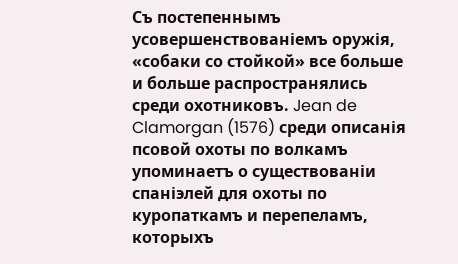Съ постепеннымъ усовершенствованіемъ оружія, «собаки со стойкой» все больше и больше распространялись среди охотниковъ. Jean de Clamorgan (1576) среди описанія псовой охоты по волкамъ упоминаетъ о существованіи спаніэлей для охоты по куропаткамъ и перепеламъ, которыхъ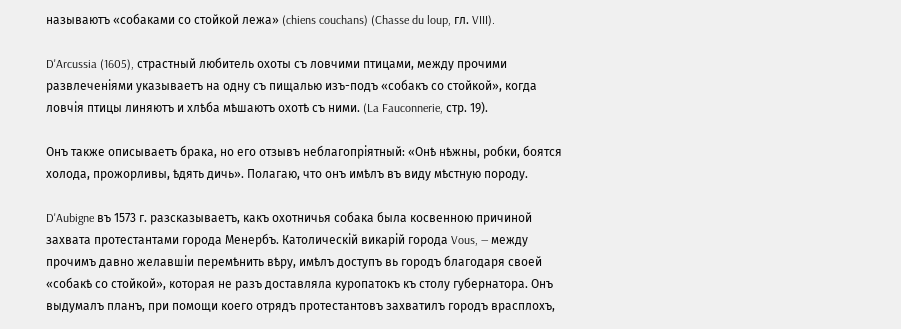называютъ «собаками со стойкой лежа» (chiens couchans) (Chasse du loup, гл. VIII).

D'Arcussia (1605), страстный любитель охоты съ ловчими птицами, между прочими развлеченіями указываетъ на одну съ пищалью изъ-подъ «собакъ со стойкой», когда ловчія птицы линяютъ и хлѣба мѣшаютъ охотѣ съ ними. (La Fauconnerie, стр. 19).

Онъ также описываетъ брака, но его отзывъ неблагопріятный: «Онѣ нѣжны, робки, боятся холода, прожорливы, ѣдять дичь». Полагаю, что онъ имѣлъ въ виду мѣстную породу.

D'Aubigne въ 1573 г. разсказываетъ, какъ охотничья собака была косвенною причиной захвата протестантами города Менербъ. Католическій викарій города Vous, — между прочимъ давно желавшіи перемѣнить вѣру, имѣлъ доступъ вь городъ благодаря своей «собакѣ со стойкой», которая не разъ доставляла куропатокъ къ столу губернатора. Онъ выдумалъ планъ, при помощи коего отрядъ протестантовъ захватилъ городъ врасплохъ,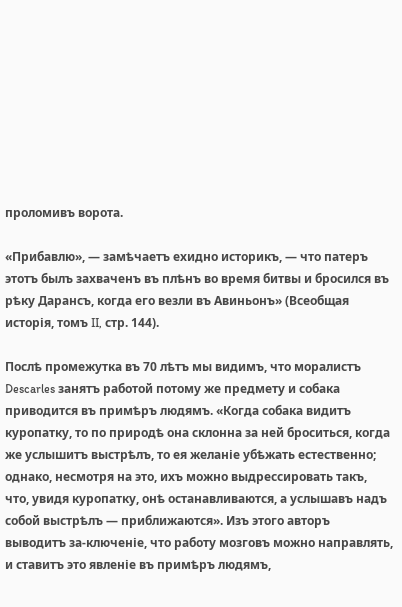проломивъ ворота.

«Прибавлю», — замѣчаетъ ехидно историкъ, — что патеръ этотъ былъ захваченъ въ плѣнъ во время битвы и бросился въ рѣку Дарансъ, когда его везли въ Авиньонъ» (Всеобщая исторія, томъ II, стр. 144).

Послѣ промежутка въ 70 лѣтъ мы видимъ, что моралистъ Descarles занятъ работой потому же предмету и собака приводится въ примѣръ людямъ. «Когда собака видитъ куропатку, то по природѣ она склонна за ней броситься, когда же услышитъ выстрѣлъ, то ея желаніе убѣжать естественно; однако, несмотря на это, ихъ можно выдрессировать такъ, что, увидя куропатку, онѣ останавливаются, а услышавъ надъ собой выстрѣлъ — приближаются». Изъ этого авторъ выводитъ за-ключеніе, что работу мозговъ можно направлять, и ставитъ это явленіе въ примѣръ людямъ,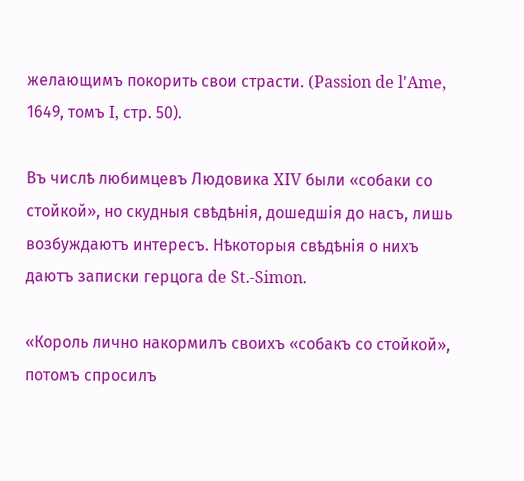желающимъ покорить свои страсти. (Passion de l'Ame, 1649, томъ I, стр. 50).

Въ числѣ любимцевъ Людовика XIV были «собаки со стойкой», но скудныя свѣдѣнія, дошедшія до насъ, лишь возбуждаютъ интересъ. Нѣкоторыя свѣдѣнія о нихъ даютъ записки герцога de St.-Simon.

«Король лично накормилъ своихъ «собакъ со стойкой», потомъ спросилъ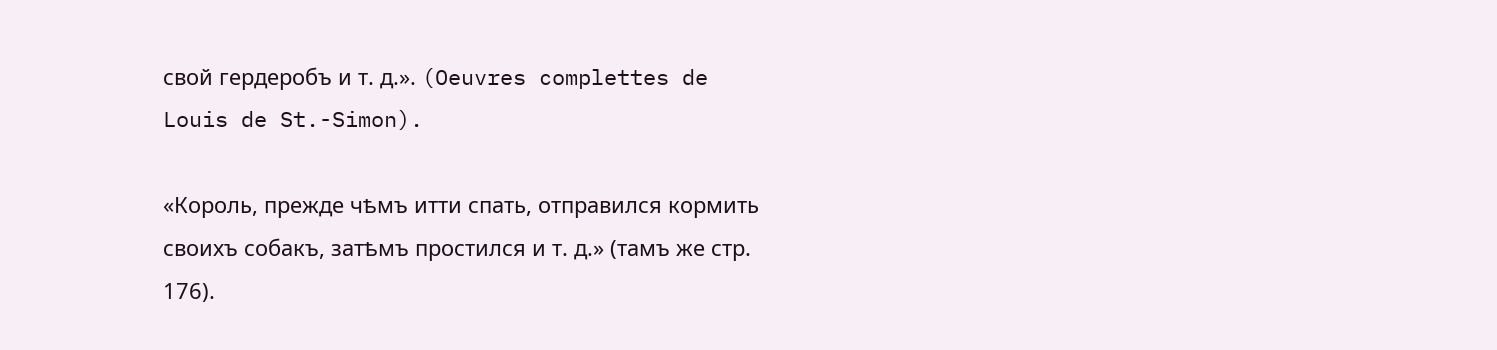свой гердеробъ и т. д.». (Oeuvres complettes de Louis de St.-Simon).

«Король, прежде чѣмъ итти спать, отправился кормить своихъ собакъ, затѣмъ простился и т. д.» (тамъ же стр. 176).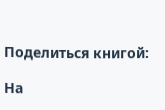Поделиться книгой:

На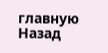главную
Назад